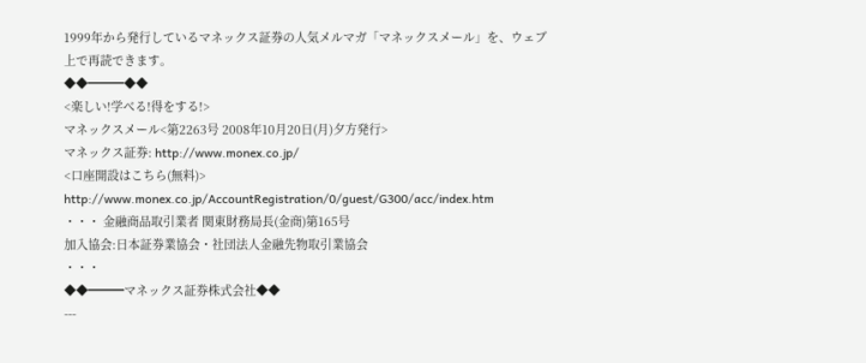1999年から発行しているマネックス証券の人気メルマガ「マネックスメール」を、ウェブ上で再読できます。
◆◆━━━◆◆
<楽しい!学べる!得をする!>
マネックスメール<第2263号 2008年10月20日(月)夕方発行>
マネックス証券: http://www.monex.co.jp/
<口座開設はこちら(無料)> http://www.monex.co.jp/AccountRegistration/0/guest/G300/acc/index.htm
・・・ 金融商品取引業者 関東財務局長(金商)第165号
加入協会:日本証券業協会・社団法人金融先物取引業協会
・・・
◆◆━━━マネックス証券株式会社◆◆
---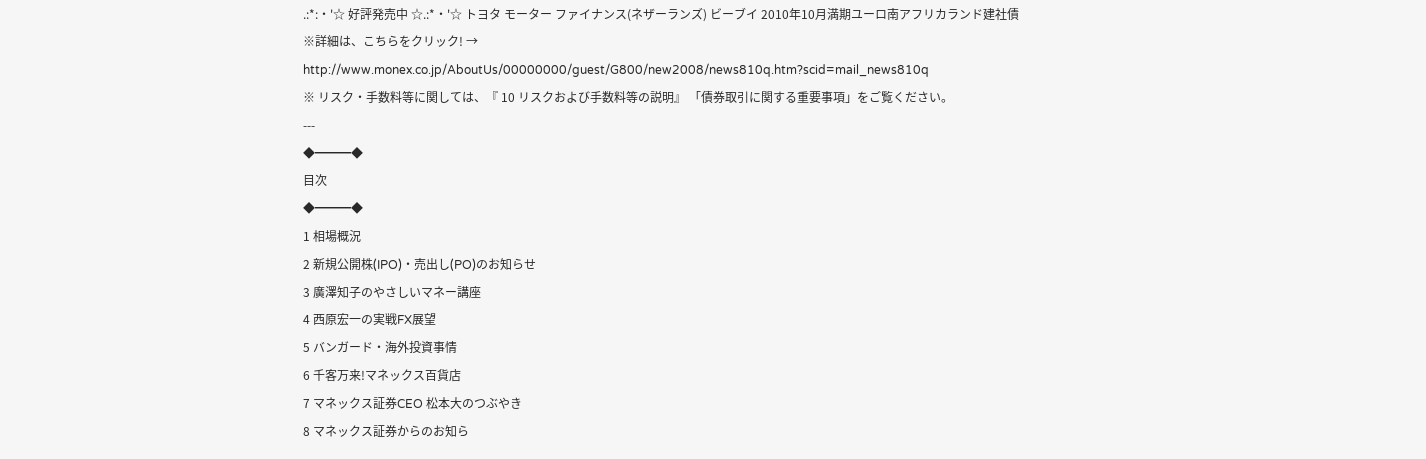.:*:・'☆ 好評発売中 ☆.:*・'☆ トヨタ モーター ファイナンス(ネザーランズ) ビーブイ 2010年10月満期ユーロ南アフリカランド建社債
※詳細は、こちらをクリック! → http://www.monex.co.jp/AboutUs/00000000/guest/G800/new2008/news810q.htm?scid=mail_news810q
※ リスク・手数料等に関しては、『 10 リスクおよび手数料等の説明』 「債券取引に関する重要事項」をご覧ください。
---
◆━━━◆
目次
◆━━━◆
1 相場概況
2 新規公開株(IPO)・売出し(PO)のお知らせ
3 廣澤知子のやさしいマネー講座
4 西原宏一の実戦FX展望
5 バンガード・海外投資事情
6 千客万来!マネックス百貨店
7 マネックス証券CEO 松本大のつぶやき
8 マネックス証券からのお知ら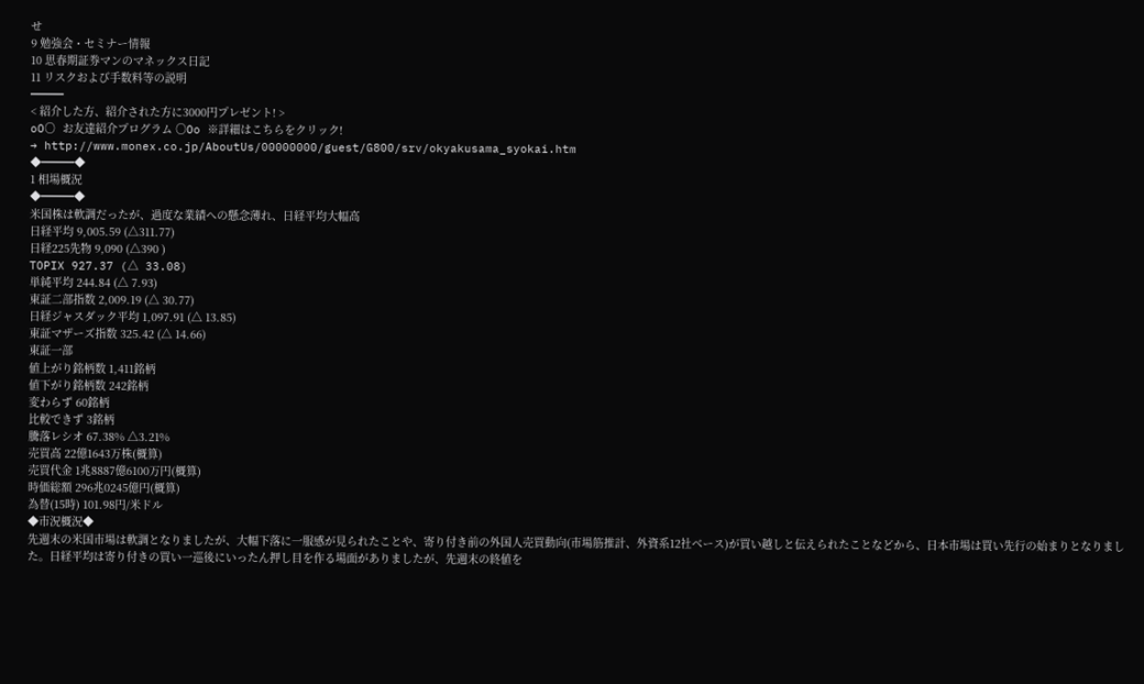せ
9 勉強会・セミナー情報
10 思春期証券マンのマネックス日記
11 リスクおよび手数料等の説明
━━━
< 紹介した方、紹介された方に3000円プレゼント! >
oO○ お友達紹介プログラム ○Oo ※詳細はこちらをクリック!
→ http://www.monex.co.jp/AboutUs/00000000/guest/G800/srv/okyakusama_syokai.htm
◆━━━◆
1 相場概況
◆━━━◆
米国株は軟調だったが、過度な業績への懸念薄れ、日経平均大幅高
日経平均 9,005.59 (△311.77)
日経225先物 9,090 (△390 )
TOPIX 927.37 (△ 33.08)
単純平均 244.84 (△ 7.93)
東証二部指数 2,009.19 (△ 30.77)
日経ジャスダック平均 1,097.91 (△ 13.85)
東証マザーズ指数 325.42 (△ 14.66)
東証一部
値上がり銘柄数 1,411銘柄
値下がり銘柄数 242銘柄
変わらず 60銘柄
比較できず 3銘柄
騰落レシオ 67.38% △3.21%
売買高 22億1643万株(概算)
売買代金 1兆8887億6100万円(概算)
時価総額 296兆0245億円(概算)
為替(15時) 101.98円/米ドル
◆市況概況◆
先週末の米国市場は軟調となりましたが、大幅下落に一服感が見られたことや、寄り付き前の外国人売買動向(市場筋推計、外資系12社ベース)が買い越しと伝えられたことなどから、日本市場は買い先行の始まりとなりました。日経平均は寄り付きの買い一巡後にいったん押し目を作る場面がありましたが、先週末の終値を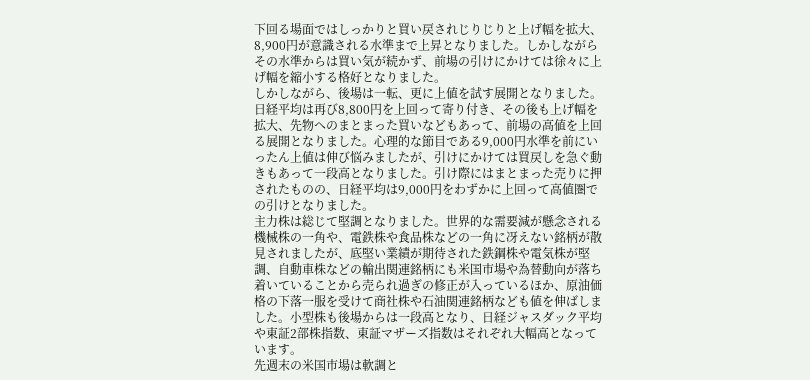下回る場面ではしっかりと買い戻されじりじりと上げ幅を拡大、8,900円が意識される水準まで上昇となりました。しかしながらその水準からは買い気が続かず、前場の引けにかけては徐々に上げ幅を縮小する格好となりました。
しかしながら、後場は一転、更に上値を試す展開となりました。日経平均は再び8,800円を上回って寄り付き、その後も上げ幅を拡大、先物へのまとまった買いなどもあって、前場の高値を上回る展開となりました。心理的な節目である9,000円水準を前にいったん上値は伸び悩みましたが、引けにかけては買戻しを急ぐ動きもあって一段高となりました。引け際にはまとまった売りに押されたものの、日経平均は9,000円をわずかに上回って高値圏での引けとなりました。
主力株は総じて堅調となりました。世界的な需要減が懸念される機械株の一角や、電鉄株や食品株などの一角に冴えない銘柄が散見されましたが、底堅い業績が期待された鉄鋼株や電気株が堅調、自動車株などの輸出関連銘柄にも米国市場や為替動向が落ち着いていることから売られ過ぎの修正が入っているほか、原油価格の下落一服を受けて商社株や石油関連銘柄なども値を伸ばしました。小型株も後場からは一段高となり、日経ジャスダック平均や東証2部株指数、東証マザーズ指数はそれぞれ大幅高となっています。
先週末の米国市場は軟調と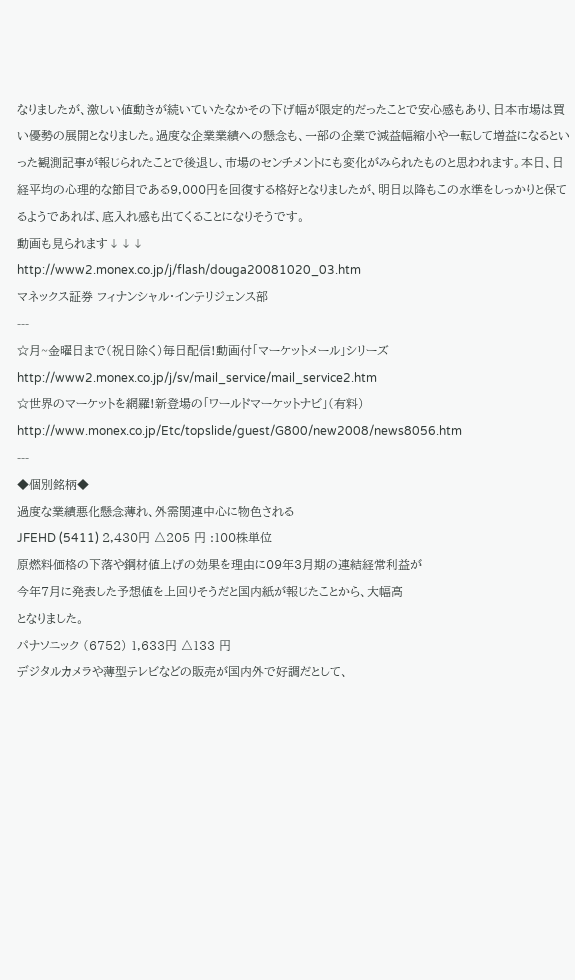なりましたが、激しい値動きが続いていたなかその下げ幅が限定的だったことで安心感もあり、日本市場は買い優勢の展開となりました。過度な企業業績への懸念も、一部の企業で減益幅縮小や一転して増益になるといった観測記事が報じられたことで後退し、市場のセンチメントにも変化がみられたものと思われます。本日、日経平均の心理的な節目である9,000円を回復する格好となりましたが、明日以降もこの水準をしっかりと保てるようであれば、底入れ感も出てくることになりそうです。
動画も見られます↓↓↓
http://www2.monex.co.jp/j/flash/douga20081020_03.htm
マネックス証券 フィナンシャル・インテリジェンス部
---
☆月~金曜日まで(祝日除く)毎日配信!動画付「マーケットメール」シリーズ
http://www2.monex.co.jp/j/sv/mail_service/mail_service2.htm
☆世界のマーケットを網羅!新登場の「ワールドマーケットナビ」(有料)
http://www.monex.co.jp/Etc/topslide/guest/G800/new2008/news8056.htm
---
◆個別銘柄◆
過度な業績悪化懸念薄れ、外需関連中心に物色される
JFEHD (5411) 2,430円 △205 円 :100株単位
原燃料価格の下落や鋼材値上げの効果を理由に09年3月期の連結経常利益が
今年7月に発表した予想値を上回りそうだと国内紙が報じたことから、大幅高
となりました。
パナソニック (6752) 1,633円 △133 円
デジタルカメラや薄型テレビなどの販売が国内外で好調だとして、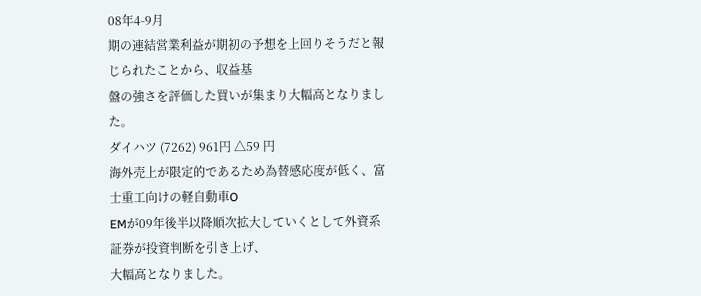08年4-9月
期の連結営業利益が期初の予想を上回りそうだと報じられたことから、収益基
盤の強さを評価した買いが集まり大幅高となりました。
ダイハツ (7262) 961円 △59 円
海外売上が限定的であるため為替感応度が低く、富士重工向けの軽自動車O
EMが09年後半以降順次拡大していくとして外資系証券が投資判断を引き上げ、
大幅高となりました。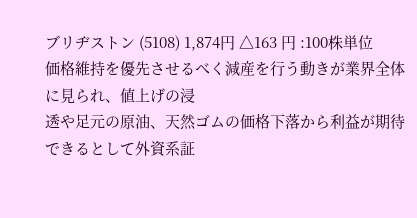ブリヂストン (5108) 1,874円 △163 円 :100株単位
価格維持を優先させるべく減産を行う動きが業界全体に見られ、値上げの浸
透や足元の原油、天然ゴムの価格下落から利益が期待できるとして外資系証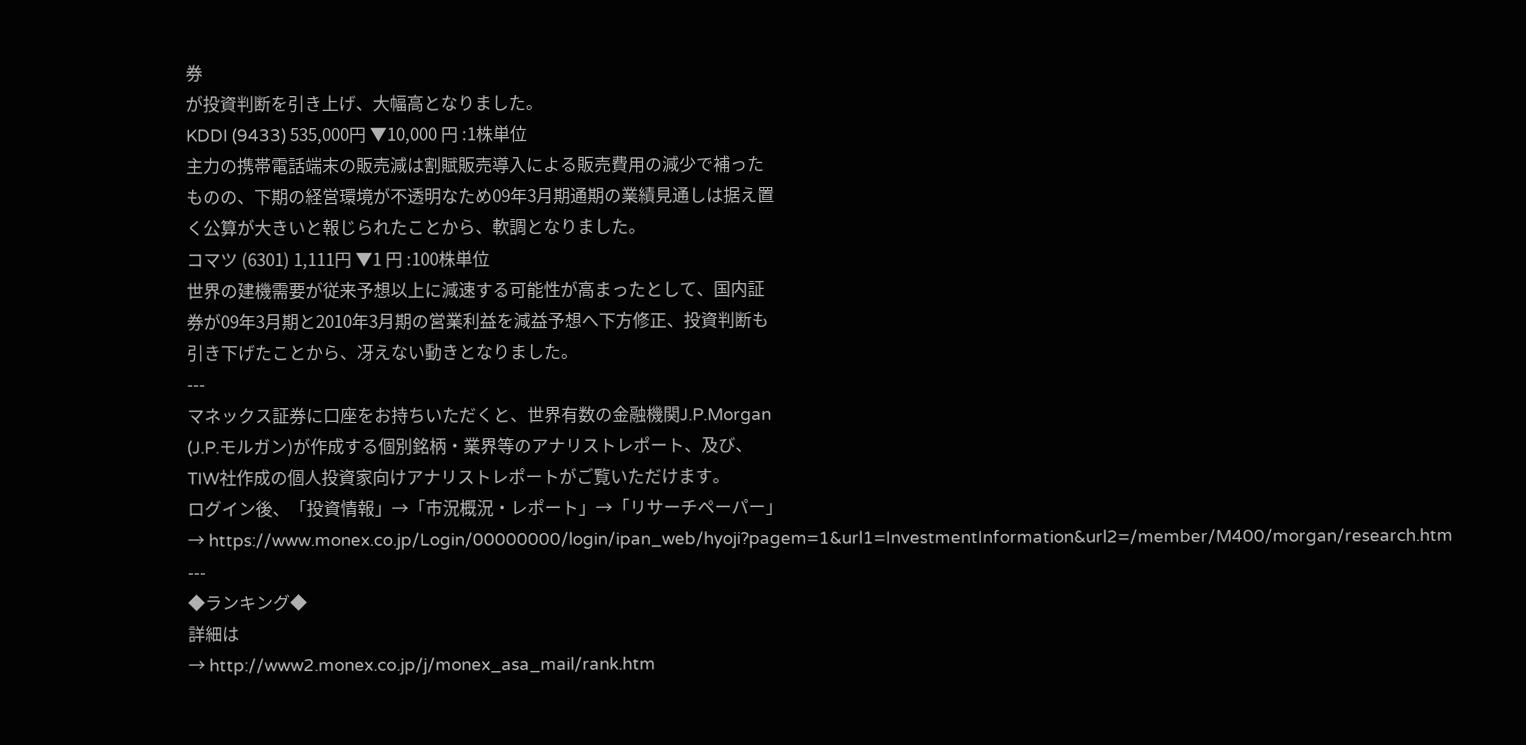券
が投資判断を引き上げ、大幅高となりました。
KDDI (9433) 535,000円 ▼10,000 円 :1株単位
主力の携帯電話端末の販売減は割賦販売導入による販売費用の減少で補った
ものの、下期の経営環境が不透明なため09年3月期通期の業績見通しは据え置
く公算が大きいと報じられたことから、軟調となりました。
コマツ (6301) 1,111円 ▼1 円 :100株単位
世界の建機需要が従来予想以上に減速する可能性が高まったとして、国内証
券が09年3月期と2010年3月期の営業利益を減益予想へ下方修正、投資判断も
引き下げたことから、冴えない動きとなりました。
---
マネックス証券に口座をお持ちいただくと、世界有数の金融機関J.P.Morgan
(J.P.モルガン)が作成する個別銘柄・業界等のアナリストレポート、及び、
TIW社作成の個人投資家向けアナリストレポートがご覧いただけます。
ログイン後、「投資情報」→「市況概況・レポート」→「リサーチペーパー」
→ https://www.monex.co.jp/Login/00000000/login/ipan_web/hyoji?pagem=1&url1=InvestmentInformation&url2=/member/M400/morgan/research.htm
---
◆ランキング◆
詳細は
→ http://www2.monex.co.jp/j/monex_asa_mail/rank.htm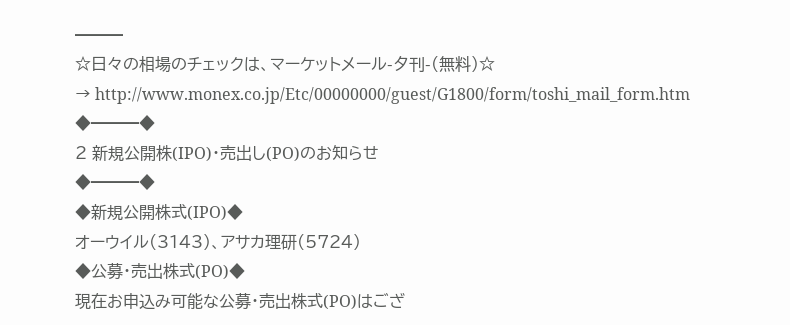━━━
☆日々の相場のチェックは、マーケットメール-夕刊-(無料)☆
→ http://www.monex.co.jp/Etc/00000000/guest/G1800/form/toshi_mail_form.htm
◆━━━◆
2 新規公開株(IPO)・売出し(PO)のお知らせ
◆━━━◆
◆新規公開株式(IPO)◆
オーウイル(3143)、アサカ理研(5724)
◆公募・売出株式(PO)◆
現在お申込み可能な公募・売出株式(PO)はござ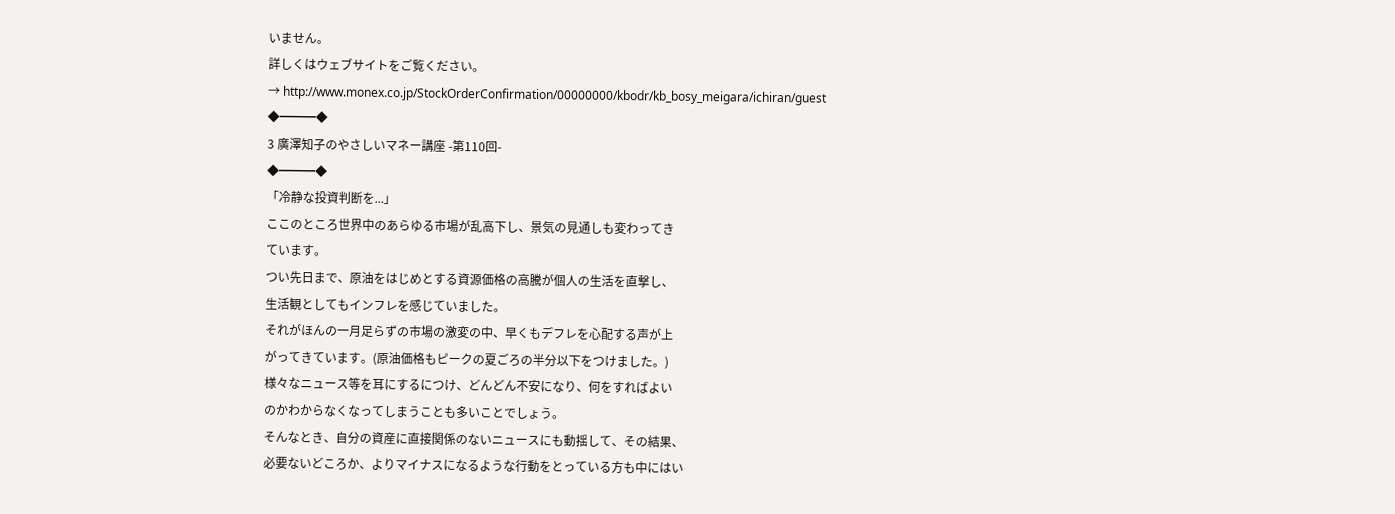いません。
詳しくはウェブサイトをご覧ください。
→ http://www.monex.co.jp/StockOrderConfirmation/00000000/kbodr/kb_bosy_meigara/ichiran/guest
◆━━━◆
3 廣澤知子のやさしいマネー講座 -第110回-
◆━━━◆
「冷静な投資判断を...」
ここのところ世界中のあらゆる市場が乱高下し、景気の見通しも変わってき
ています。
つい先日まで、原油をはじめとする資源価格の高騰が個人の生活を直撃し、
生活観としてもインフレを感じていました。
それがほんの一月足らずの市場の激変の中、早くもデフレを心配する声が上
がってきています。(原油価格もピークの夏ごろの半分以下をつけました。)
様々なニュース等を耳にするにつけ、どんどん不安になり、何をすればよい
のかわからなくなってしまうことも多いことでしょう。
そんなとき、自分の資産に直接関係のないニュースにも動揺して、その結果、
必要ないどころか、よりマイナスになるような行動をとっている方も中にはい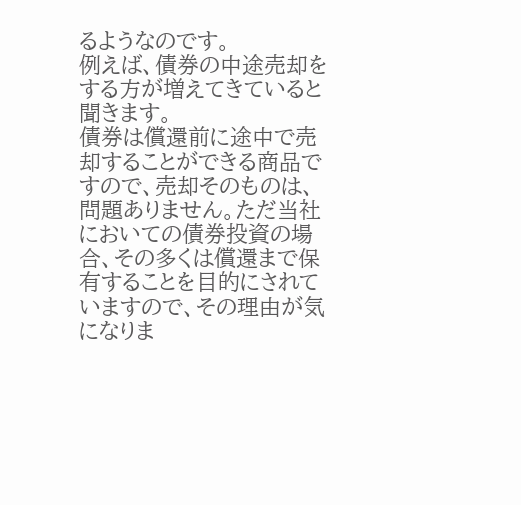るようなのです。
例えば、債券の中途売却をする方が増えてきていると聞きます。
債券は償還前に途中で売却することができる商品ですので、売却そのものは、
問題ありません。ただ当社においての債券投資の場合、その多くは償還まで保
有することを目的にされていますので、その理由が気になりま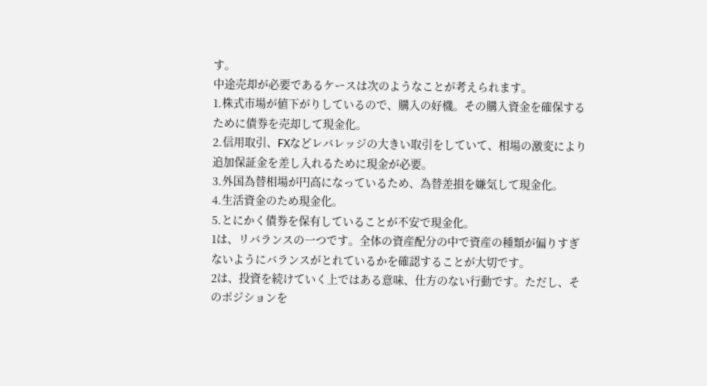す。
中途売却が必要であるケースは次のようなことが考えられます。
1.株式市場が値下がりしているので、購入の好機。その購入資金を確保する
ために債券を売却して現金化。
2.信用取引、FXなどレバレッジの大きい取引をしていて、相場の激変により
追加保証金を差し入れるために現金が必要。
3.外国為替相場が円高になっているため、為替差損を嫌気して現金化。
4.生活資金のため現金化。
5.とにかく債券を保有していることが不安で現金化。
1は、リバランスの一つです。全体の資産配分の中で資産の種類が偏りすぎ
ないようにバランスがとれているかを確認することが大切です。
2は、投資を続けていく上ではある意味、仕方のない行動です。ただし、そ
のポジションを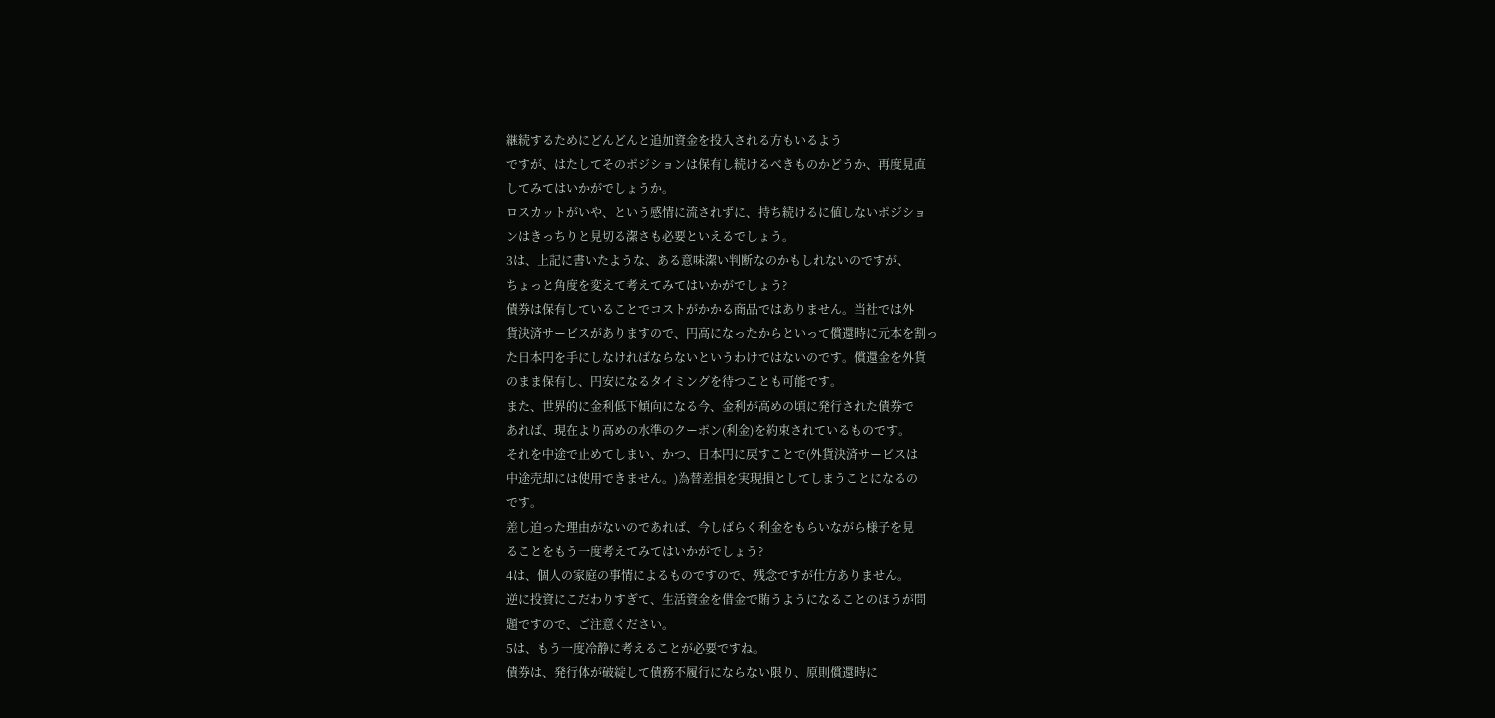継続するためにどんどんと追加資金を投入される方もいるよう
ですが、はたしてそのポジションは保有し続けるべきものかどうか、再度見直
してみてはいかがでしょうか。
ロスカットがいや、という感情に流されずに、持ち続けるに値しないポジショ
ンはきっちりと見切る潔さも必要といえるでしょう。
3は、上記に書いたような、ある意味潔い判断なのかもしれないのですが、
ちょっと角度を変えて考えてみてはいかがでしょう?
債券は保有していることでコストがかかる商品ではありません。当社では外
貨決済サービスがありますので、円高になったからといって償還時に元本を割っ
た日本円を手にしなければならないというわけではないのです。償還金を外貨
のまま保有し、円安になるタイミングを待つことも可能です。
また、世界的に金利低下傾向になる今、金利が高めの頃に発行された債券で
あれば、現在より高めの水準のクーポン(利金)を約束されているものです。
それを中途で止めてしまい、かつ、日本円に戻すことで(外貨決済サービスは
中途売却には使用できません。)為替差損を実現損としてしまうことになるの
です。
差し迫った理由がないのであれば、今しばらく利金をもらいながら様子を見
ることをもう一度考えてみてはいかがでしょう?
4は、個人の家庭の事情によるものですので、残念ですが仕方ありません。
逆に投資にこだわりすぎて、生活資金を借金で賄うようになることのほうが問
題ですので、ご注意ください。
5は、もう一度冷静に考えることが必要ですね。
債券は、発行体が破綻して債務不履行にならない限り、原則償還時に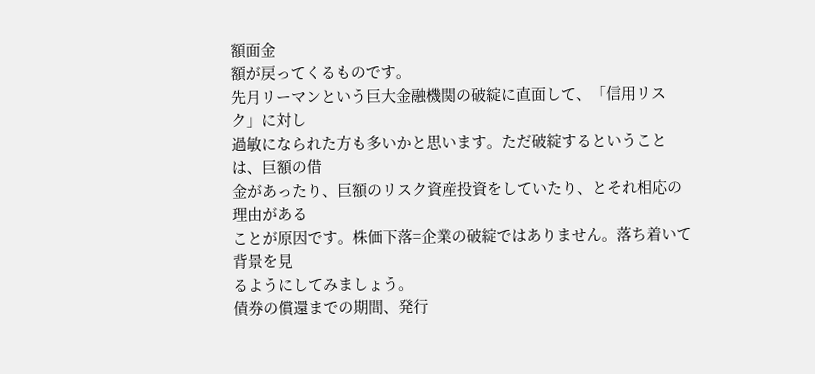額面金
額が戻ってくるものです。
先月リーマンという巨大金融機関の破綻に直面して、「信用リスク」に対し
過敏になられた方も多いかと思います。ただ破綻するということは、巨額の借
金があったり、巨額のリスク資産投資をしていたり、とそれ相応の理由がある
ことが原因です。株価下落=企業の破綻ではありません。落ち着いて背景を見
るようにしてみましょう。
債券の償還までの期間、発行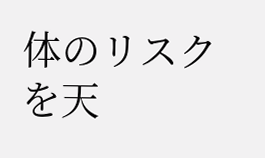体のリスクを天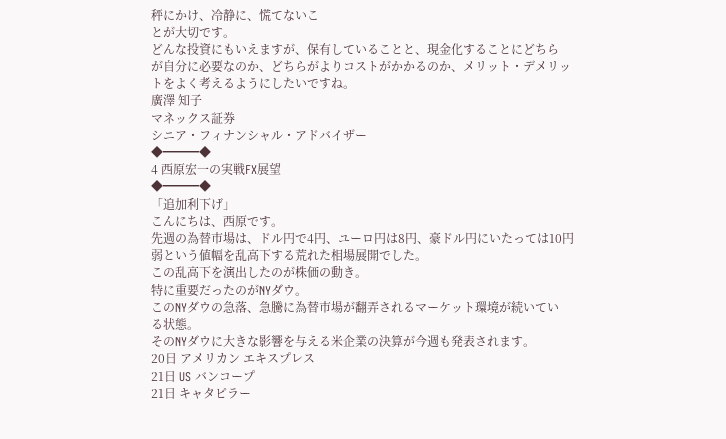秤にかけ、冷静に、慌てないこ
とが大切です。
どんな投資にもいえますが、保有していることと、現金化することにどちら
が自分に必要なのか、どちらがよりコストがかかるのか、メリット・デメリッ
トをよく考えるようにしたいですね。
廣澤 知子
マネックス証券
シニア・フィナンシャル・アドバイザー
◆━━━◆
4 西原宏一の実戦FX展望
◆━━━◆
「追加利下げ」
こんにちは、西原です。
先週の為替市場は、ドル円で4円、ユーロ円は8円、豪ドル円にいたっては10円
弱という値幅を乱高下する荒れた相場展開でした。
この乱高下を演出したのが株価の動き。
特に重要だったのがNYダウ。
このNYダウの急落、急騰に為替市場が翻弄されるマーケット環境が続いてい
る状態。
そのNYダウに大きな影響を与える米企業の決算が今週も発表されます。
20日 アメリカン エキスプレス
21日 US バンコープ
21日 キャタピラー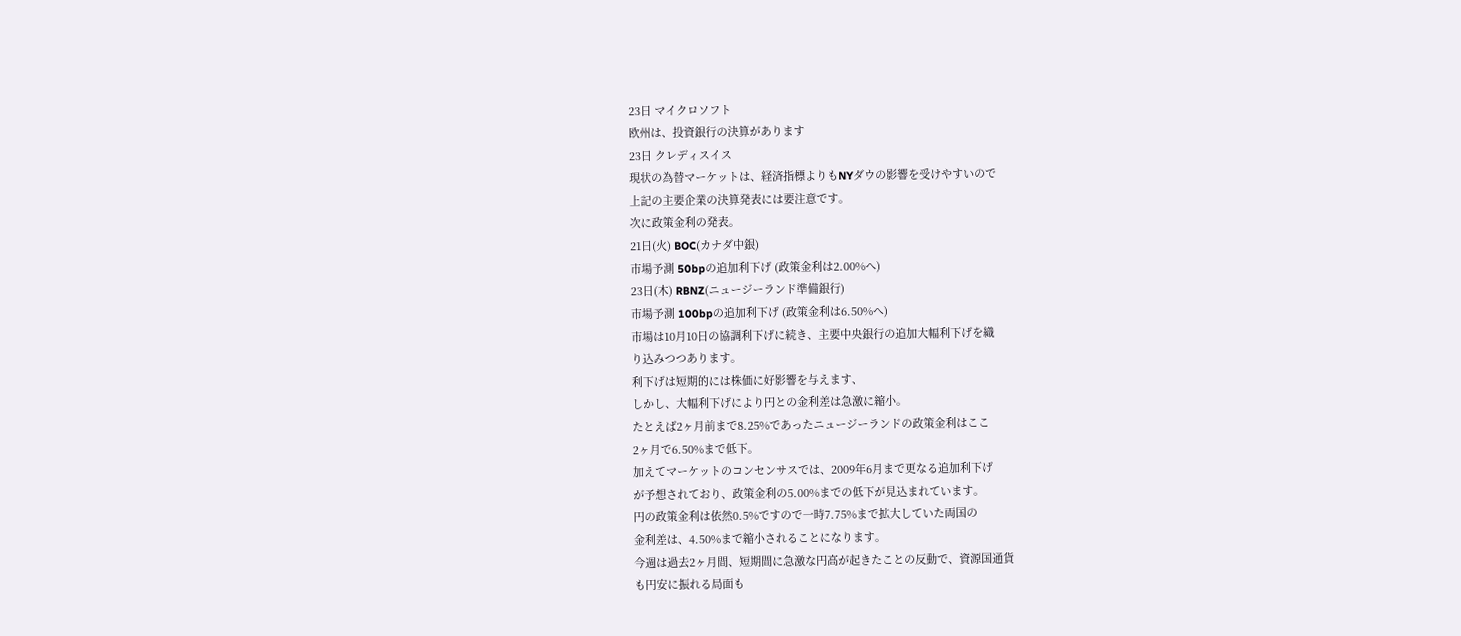23日 マイクロソフト
欧州は、投資銀行の決算があります
23日 クレディスイス
現状の為替マーケットは、経済指標よりもNYダウの影響を受けやすいので
上記の主要企業の決算発表には要注意です。
次に政策金利の発表。
21日(火) BOC(カナダ中銀)
市場予測 50bpの追加利下げ (政策金利は2.00%へ)
23日(木) RBNZ(ニュージーランド準備銀行)
市場予測 100bpの追加利下げ (政策金利は6.50%へ)
市場は10月10日の協調利下げに続き、主要中央銀行の追加大幅利下げを織
り込みつつあります。
利下げは短期的には株価に好影響を与えます、
しかし、大幅利下げにより円との金利差は急激に縮小。
たとえば2ヶ月前まで8.25%であったニュージーランドの政策金利はここ
2ヶ月で6.50%まで低下。
加えてマーケットのコンセンサスでは、2009年6月まで更なる追加利下げ
が予想されており、政策金利の5.00%までの低下が見込まれています。
円の政策金利は依然0.5%ですので一時7.75%まで拡大していた両国の
金利差は、4.50%まで縮小されることになります。
今週は過去2ヶ月間、短期間に急激な円高が起きたことの反動で、資源国通貨
も円安に振れる局面も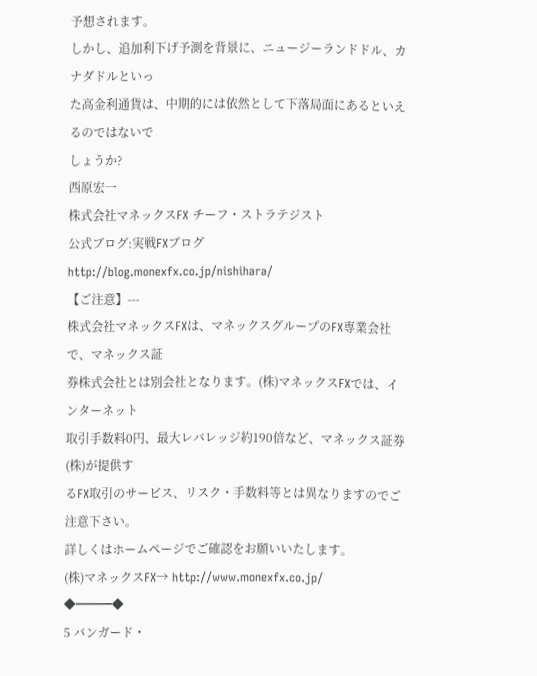予想されます。
しかし、追加利下げ予測を背景に、ニュージーランドドル、カナダドルといっ
た高金利通貨は、中期的には依然として下落局面にあるといえるのではないで
しょうか?
西原宏一
株式会社マネックスFX チーフ・ストラテジスト
公式ブログ:実戦FXブログ
http://blog.monexfx.co.jp/nishihara/
【ご注意】---
株式会社マネックスFXは、マネックスグループのFX専業会社で、マネックス証
券株式会社とは別会社となります。(株)マネックスFXでは、インターネット
取引手数料0円、最大レバレッジ約190倍など、マネックス証券(株)が提供す
るFX取引のサービス、リスク・手数料等とは異なりますのでご注意下さい。
詳しくはホームページでご確認をお願いいたします。
(株)マネックスFX→ http://www.monexfx.co.jp/
◆━━━◆
5 バンガード・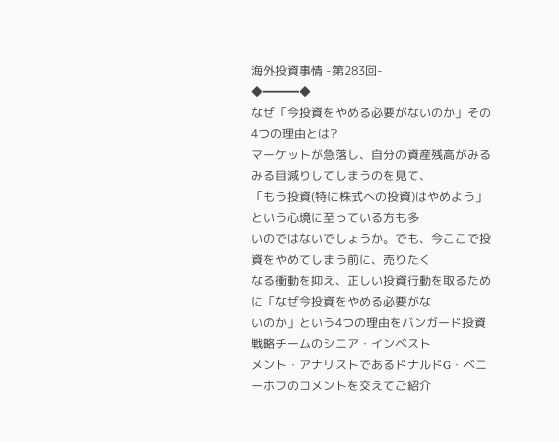海外投資事情 -第283回-
◆━━━◆
なぜ「今投資をやめる必要がないのか」その4つの理由とは?
マーケットが急落し、自分の資産残高がみるみる目減りしてしまうのを見て、
「もう投資(特に株式への投資)はやめよう」という心境に至っている方も多
いのではないでしょうか。でも、今ここで投資をやめてしまう前に、売りたく
なる衝動を抑え、正しい投資行動を取るために「なぜ今投資をやめる必要がな
いのか」という4つの理由をバンガード投資戦略チームのシニア・インベスト
メント・アナリストであるドナルドG・ベニーホフのコメントを交えてご紹介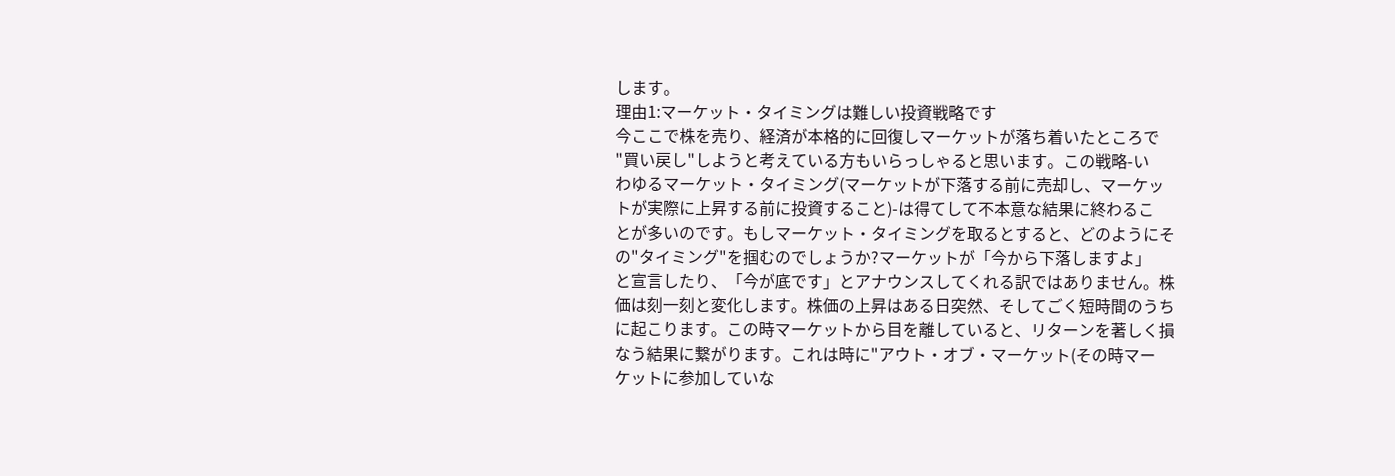します。
理由1:マーケット・タイミングは難しい投資戦略です
今ここで株を売り、経済が本格的に回復しマーケットが落ち着いたところで
"買い戻し"しようと考えている方もいらっしゃると思います。この戦略-い
わゆるマーケット・タイミング(マーケットが下落する前に売却し、マーケッ
トが実際に上昇する前に投資すること)-は得てして不本意な結果に終わるこ
とが多いのです。もしマーケット・タイミングを取るとすると、どのようにそ
の"タイミング"を掴むのでしょうか?マーケットが「今から下落しますよ」
と宣言したり、「今が底です」とアナウンスしてくれる訳ではありません。株
価は刻一刻と変化します。株価の上昇はある日突然、そしてごく短時間のうち
に起こります。この時マーケットから目を離していると、リターンを著しく損
なう結果に繋がります。これは時に"アウト・オブ・マーケット(その時マー
ケットに参加していな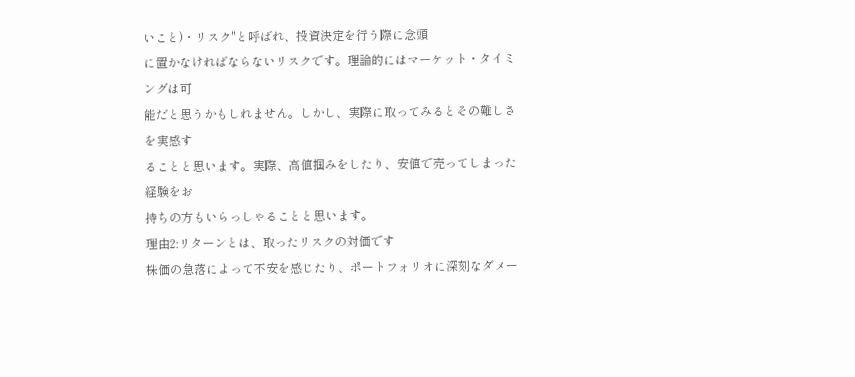いこと)・リスク"と呼ばれ、投資決定を行う際に念頭
に置かなければならないリスクです。理論的にはマーケット・タイミングは可
能だと思うかもしれません。しかし、実際に取ってみるとその難しさを実感す
ることと思います。実際、高値掴みをしたり、安値で売ってしまった経験をお
持ちの方もいらっしゃることと思います。
理由2:リターンとは、取ったリスクの対価です
株価の急落によって不安を感じたり、ポートフォリオに深刻なダメー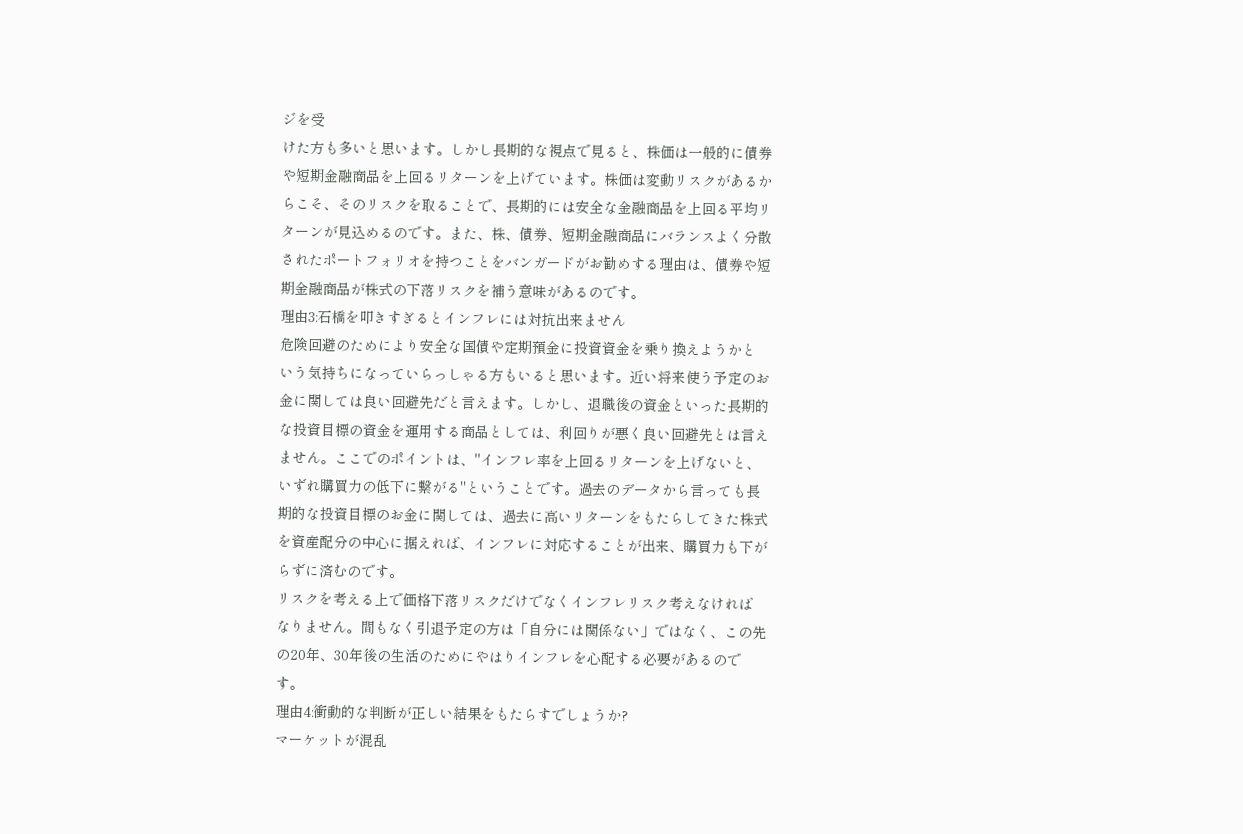ジを受
けた方も多いと思います。しかし長期的な視点で見ると、株価は一般的に債券
や短期金融商品を上回るリターンを上げています。株価は変動リスクがあるか
らこそ、そのリスクを取ることで、長期的には安全な金融商品を上回る平均リ
ターンが見込めるのです。また、株、債券、短期金融商品にバランスよく分散
されたポートフォリオを持つことをバンガードがお勧めする理由は、債券や短
期金融商品が株式の下落リスクを補う意味があるのです。
理由3:石橋を叩きすぎるとインフレには対抗出来ません
危険回避のためにより安全な国債や定期預金に投資資金を乗り換えようかと
いう気持ちになっていらっしゃる方もいると思います。近い将来使う予定のお
金に関しては良い回避先だと言えます。しかし、退職後の資金といった長期的
な投資目標の資金を運用する商品としては、利回りが悪く良い回避先とは言え
ません。ここでのポイントは、"インフレ率を上回るリターンを上げないと、
いずれ購買力の低下に繋がる"ということです。過去のデータから言っても長
期的な投資目標のお金に関しては、過去に高いリターンをもたらしてきた株式
を資産配分の中心に据えれば、インフレに対応することが出来、購買力も下が
らずに済むのです。
リスクを考える上で価格下落リスクだけでなくインフレリスク考えなければ
なりません。間もなく引退予定の方は「自分には関係ない」ではなく、この先
の20年、30年後の生活のためにやはりインフレを心配する必要があるので
す。
理由4:衝動的な判断が正しい結果をもたらすでしょうか?
マーケットが混乱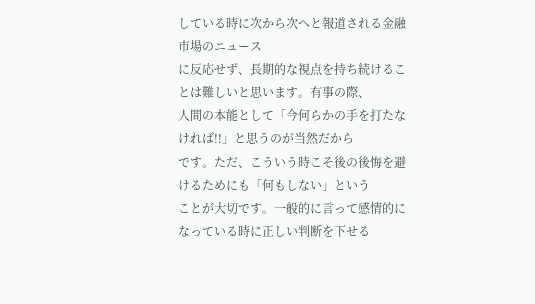している時に次から次へと報道される金融市場のニュース
に反応せず、長期的な視点を持ち続けることは難しいと思います。有事の際、
人間の本能として「今何らかの手を打たなければ!!」と思うのが当然だから
です。ただ、こういう時こそ後の後悔を避けるためにも「何もしない」という
ことが大切です。一般的に言って感情的になっている時に正しい判断を下せる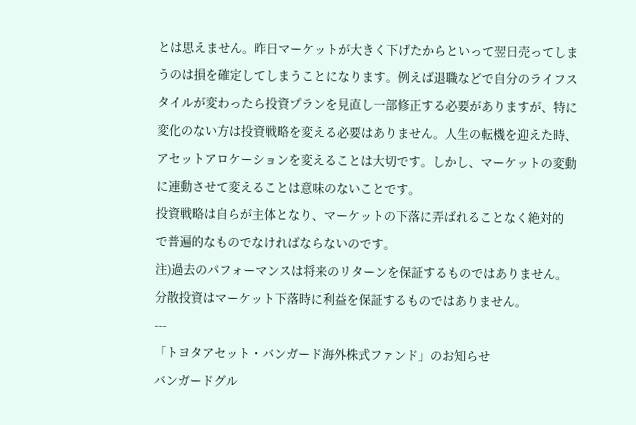とは思えません。昨日マーケットが大きく下げたからといって翌日売ってしま
うのは損を確定してしまうことになります。例えば退職などで自分のライフス
タイルが変わったら投資プランを見直し一部修正する必要がありますが、特に
変化のない方は投資戦略を変える必要はありません。人生の転機を迎えた時、
アセットアロケーションを変えることは大切です。しかし、マーケットの変動
に連動させて変えることは意味のないことです。
投資戦略は自らが主体となり、マーケットの下落に弄ばれることなく絶対的
で普遍的なものでなければならないのです。
注)過去のパフォーマンスは将来のリターンを保証するものではありません。
分散投資はマーケット下落時に利益を保証するものではありません。
---
「トヨタアセット・バンガード海外株式ファンド」のお知らせ
バンガードグル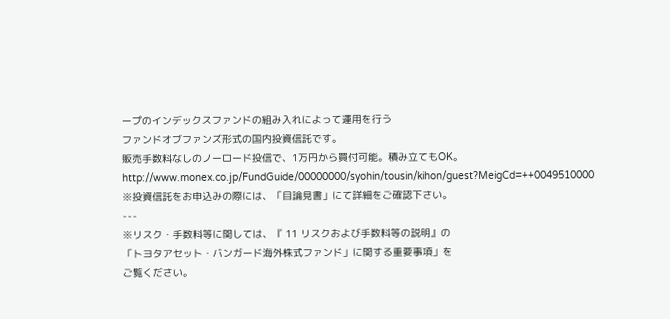ープのインデックスファンドの組み入れによって運用を行う
ファンドオブファンズ形式の国内投資信託です。
販売手数料なしのノーロード投信で、1万円から買付可能。積み立てもOK。
http://www.monex.co.jp/FundGuide/00000000/syohin/tousin/kihon/guest?MeigCd=++0049510000
※投資信託をお申込みの際には、「目論見書」にて詳細をご確認下さい。
---
※リスク・手数料等に関しては、『 11 リスクおよび手数料等の説明』の
「トヨタアセット・バンガード海外株式ファンド」に関する重要事項」を
ご覧ください。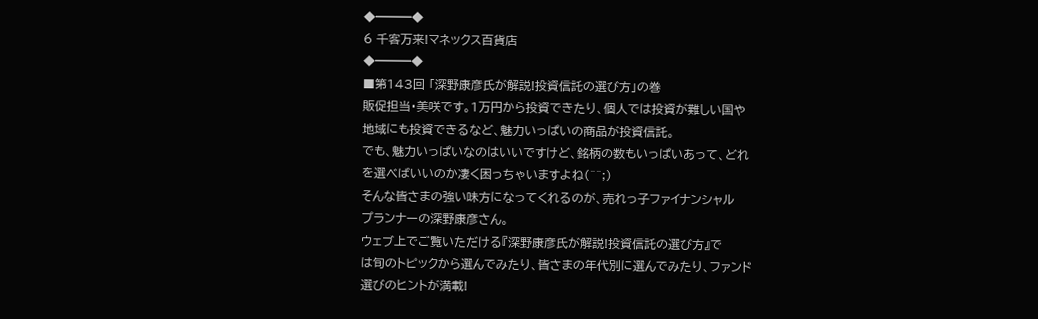◆━━━◆
6 千客万来!マネックス百貨店
◆━━━◆
■第143回 「深野康彦氏が解説!投資信託の選び方」の巻
販促担当・美咲です。1万円から投資できたり、個人では投資が難しい国や
地域にも投資できるなど、魅力いっぱいの商品が投資信託。
でも、魅力いっぱいなのはいいですけど、銘柄の数もいっぱいあって、どれ
を選べばいいのか凄く困っちゃいますよね(^^;)
そんな皆さまの強い味方になってくれるのが、売れっ子ファイナンシャル
プランナーの深野康彦さん。
ウェブ上でご覧いただける『深野康彦氏が解説!投資信託の選び方』で
は旬のトピックから選んでみたり、皆さまの年代別に選んでみたり、ファンド
選びのヒントが満載!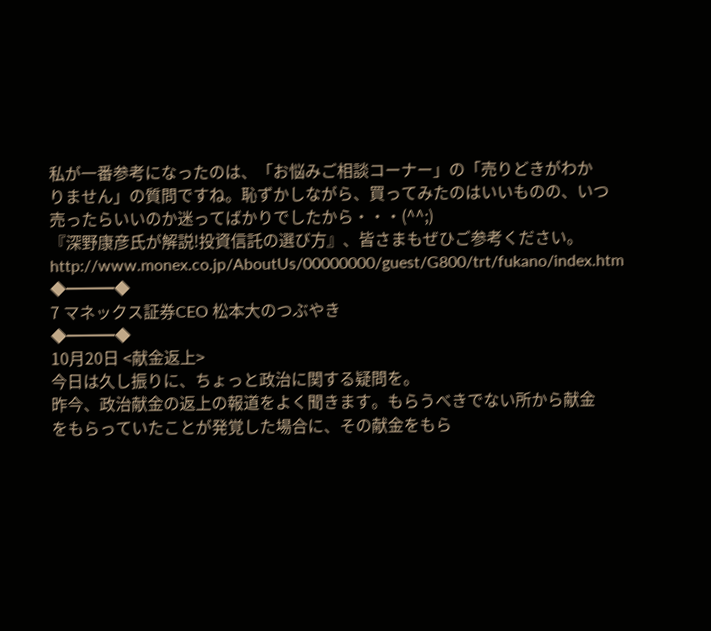私が一番参考になったのは、「お悩みご相談コーナー」の「売りどきがわか
りません」の質問ですね。恥ずかしながら、買ってみたのはいいものの、いつ
売ったらいいのか迷ってばかりでしたから・・・(^^;)
『深野康彦氏が解説!投資信託の選び方』、皆さまもぜひご参考ください。
http://www.monex.co.jp/AboutUs/00000000/guest/G800/trt/fukano/index.htm
◆━━━◆
7 マネックス証券CEO 松本大のつぶやき
◆━━━◆
10月20日 <献金返上>
今日は久し振りに、ちょっと政治に関する疑問を。
昨今、政治献金の返上の報道をよく聞きます。もらうべきでない所から献金
をもらっていたことが発覚した場合に、その献金をもら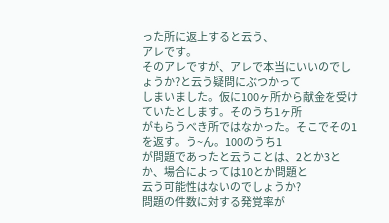った所に返上すると云う、
アレです。
そのアレですが、アレで本当にいいのでしょうか?と云う疑問にぶつかって
しまいました。仮に100ヶ所から献金を受けていたとします。そのうち1ヶ所
がもらうべき所ではなかった。そこでその1を返す。う~ん。100のうち1
が問題であったと云うことは、2とか3とか、場合によっては10とか問題と
云う可能性はないのでしょうか?
問題の件数に対する発覚率が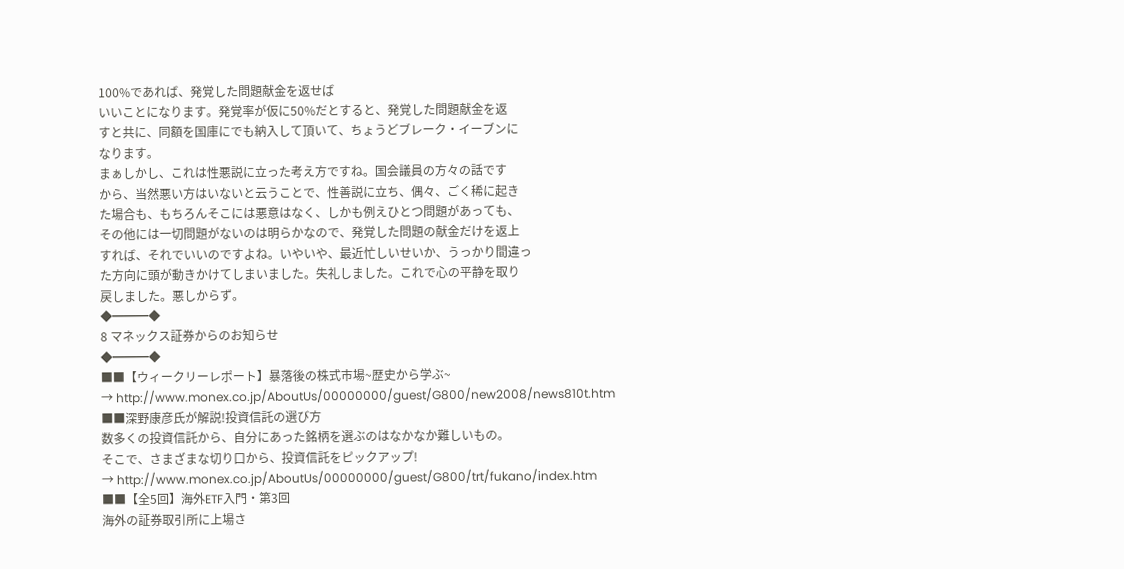100%であれば、発覚した問題献金を返せば
いいことになります。発覚率が仮に50%だとすると、発覚した問題献金を返
すと共に、同額を国庫にでも納入して頂いて、ちょうどブレーク・イーブンに
なります。
まぁしかし、これは性悪説に立った考え方ですね。国会議員の方々の話です
から、当然悪い方はいないと云うことで、性善説に立ち、偶々、ごく稀に起き
た場合も、もちろんそこには悪意はなく、しかも例えひとつ問題があっても、
その他には一切問題がないのは明らかなので、発覚した問題の献金だけを返上
すれば、それでいいのですよね。いやいや、最近忙しいせいか、うっかり間違っ
た方向に頭が動きかけてしまいました。失礼しました。これで心の平静を取り
戻しました。悪しからず。
◆━━━◆
8 マネックス証券からのお知らせ
◆━━━◆
■■【ウィークリーレポート】暴落後の株式市場~歴史から学ぶ~
→ http://www.monex.co.jp/AboutUs/00000000/guest/G800/new2008/news810t.htm
■■深野康彦氏が解説!投資信託の選び方
数多くの投資信託から、自分にあった銘柄を選ぶのはなかなか難しいもの。
そこで、さまざまな切り口から、投資信託をピックアップ!
→ http://www.monex.co.jp/AboutUs/00000000/guest/G800/trt/fukano/index.htm
■■【全5回】海外ETF入門・第3回
海外の証券取引所に上場さ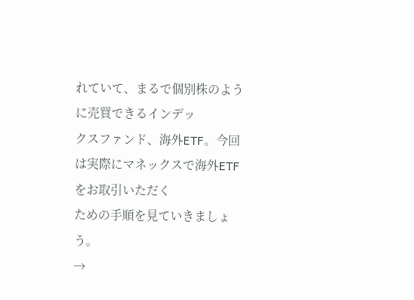れていて、まるで個別株のように売買できるインデッ
クスファンド、海外ETF。今回は実際にマネックスで海外ETFをお取引いただく
ための手順を見ていきましょう。
→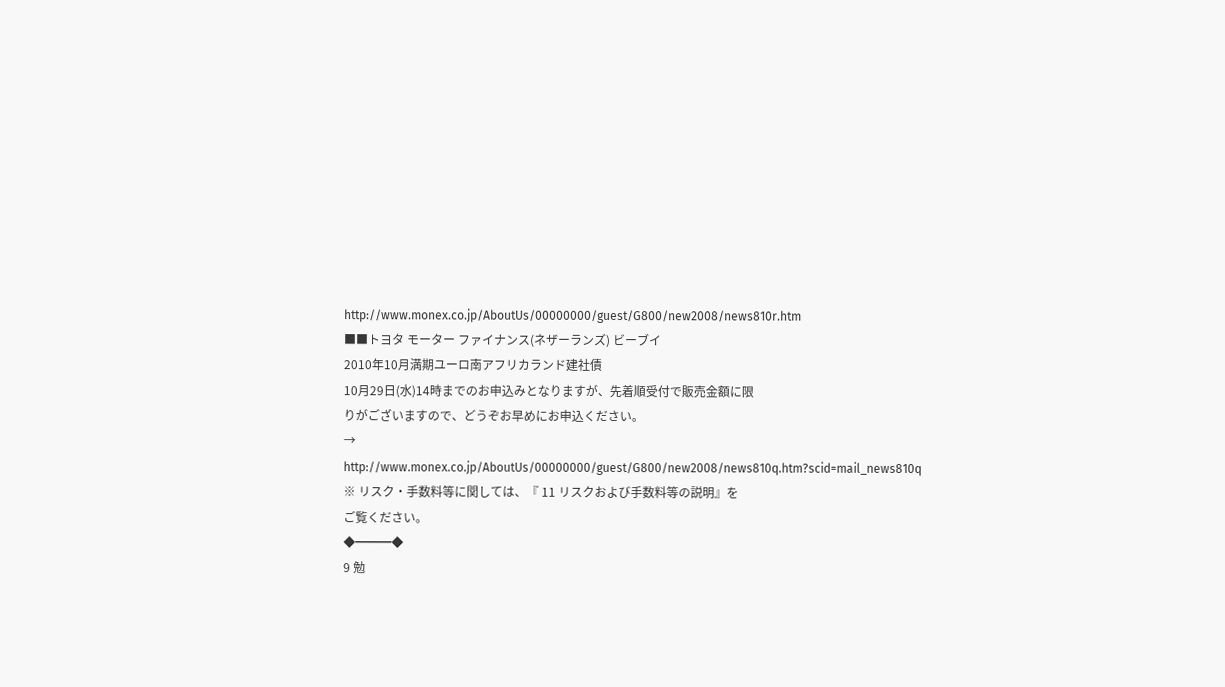http://www.monex.co.jp/AboutUs/00000000/guest/G800/new2008/news810r.htm
■■トヨタ モーター ファイナンス(ネザーランズ) ビーブイ
2010年10月満期ユーロ南アフリカランド建社債
10月29日(水)14時までのお申込みとなりますが、先着順受付で販売金額に限
りがございますので、どうぞお早めにお申込ください。
→ http://www.monex.co.jp/AboutUs/00000000/guest/G800/new2008/news810q.htm?scid=mail_news810q
※ リスク・手数料等に関しては、『 11 リスクおよび手数料等の説明』を
ご覧ください。
◆━━━◆
9 勉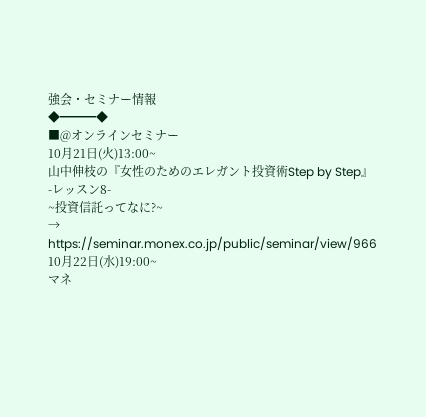強会・セミナー情報
◆━━━◆
■@オンラインセミナー
10月21日(火)13:00~
山中伸枝の『女性のためのエレガント投資術Step by Step』-レッスン8-
~投資信託ってなに?~
→ https://seminar.monex.co.jp/public/seminar/view/966
10月22日(水)19:00~
マネ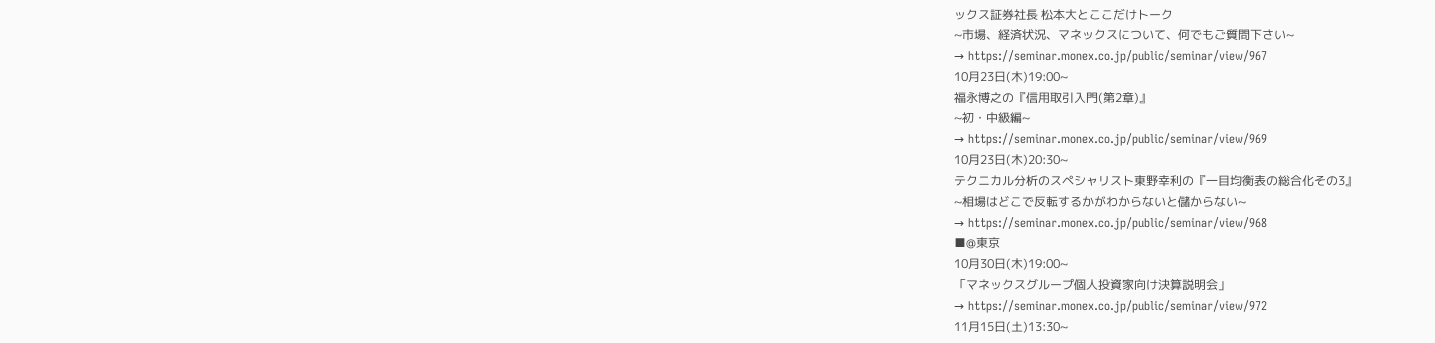ックス証券社長 松本大とここだけトーク
~市場、経済状況、マネックスについて、何でもご質問下さい~
→ https://seminar.monex.co.jp/public/seminar/view/967
10月23日(木)19:00~
福永博之の『信用取引入門(第2章)』
~初・中級編~
→ https://seminar.monex.co.jp/public/seminar/view/969
10月23日(木)20:30~
テクニカル分析のスペシャリスト東野幸利の『一目均衡表の総合化その3』
~相場はどこで反転するかがわからないと儲からない~
→ https://seminar.monex.co.jp/public/seminar/view/968
■@東京
10月30日(木)19:00~
「マネックスグループ個人投資家向け決算説明会」
→ https://seminar.monex.co.jp/public/seminar/view/972
11月15日(土)13:30~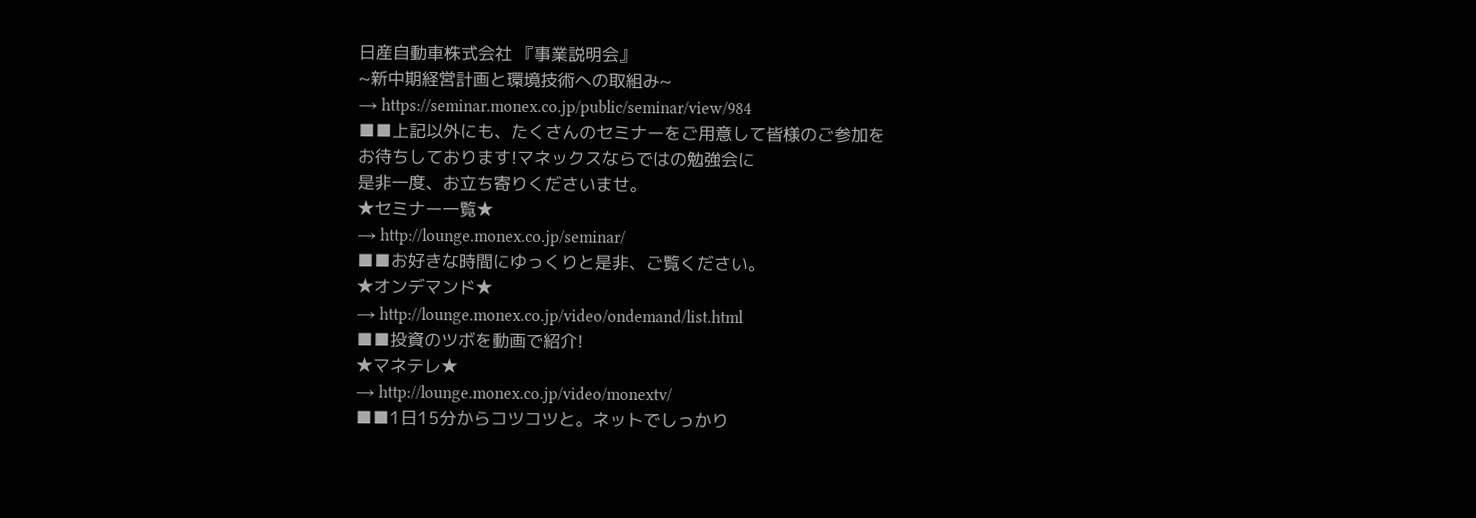日産自動車株式会社 『事業説明会』
~新中期経営計画と環境技術への取組み~
→ https://seminar.monex.co.jp/public/seminar/view/984
■■上記以外にも、たくさんのセミナーをご用意して皆様のご参加を
お待ちしております!マネックスならではの勉強会に
是非一度、お立ち寄りくださいませ。
★セミナー一覧★
→ http://lounge.monex.co.jp/seminar/
■■お好きな時間にゆっくりと是非、ご覧ください。
★オンデマンド★
→ http://lounge.monex.co.jp/video/ondemand/list.html
■■投資のツボを動画で紹介!
★マネテレ★
→ http://lounge.monex.co.jp/video/monextv/
■■1日15分からコツコツと。ネットでしっかり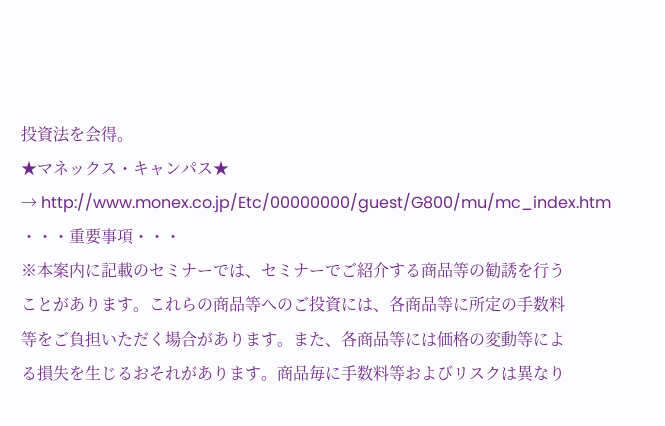投資法を会得。
★マネックス・キャンパス★
→ http://www.monex.co.jp/Etc/00000000/guest/G800/mu/mc_index.htm
・・・重要事項・・・
※本案内に記載のセミナーでは、セミナーでご紹介する商品等の勧誘を行う
ことがあります。これらの商品等へのご投資には、各商品等に所定の手数料
等をご負担いただく場合があります。また、各商品等には価格の変動等によ
る損失を生じるおそれがあります。商品毎に手数料等およびリスクは異なり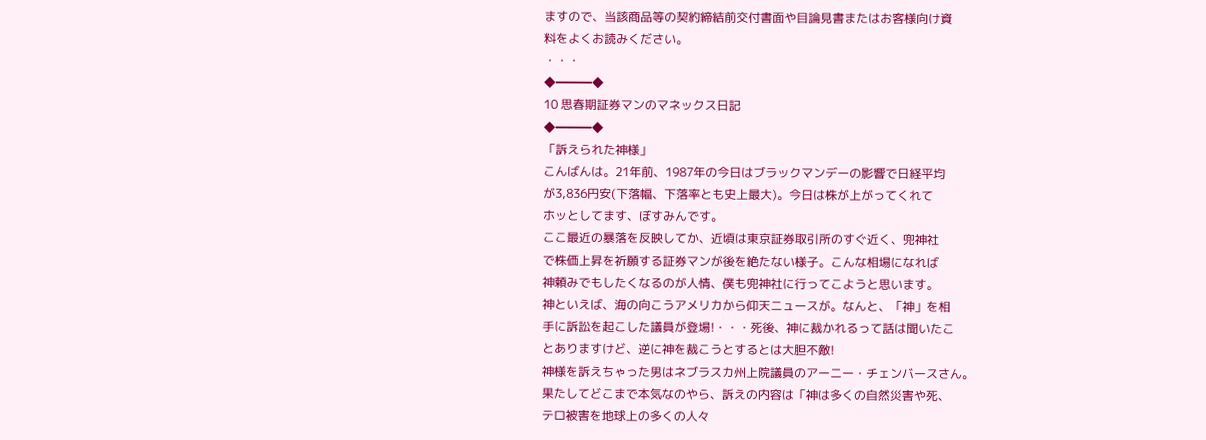ますので、当該商品等の契約締結前交付書面や目論見書またはお客様向け資
料をよくお読みください。
・・・
◆━━━◆
10 思春期証券マンのマネックス日記
◆━━━◆
「訴えられた神様」
こんばんは。21年前、1987年の今日はブラックマンデーの影響で日経平均
が3,836円安(下落幅、下落率とも史上最大)。今日は株が上がってくれて
ホッとしてます、ぼすみんです。
ここ最近の暴落を反映してか、近頃は東京証券取引所のすぐ近く、兜神社
で株価上昇を祈願する証券マンが後を絶たない様子。こんな相場になれば
神頼みでもしたくなるのが人情、僕も兜神社に行ってこようと思います。
神といえば、海の向こうアメリカから仰天ニュースが。なんと、「神」を相
手に訴訟を起こした議員が登場!・・・死後、神に裁かれるって話は聞いたこ
とありますけど、逆に神を裁こうとするとは大胆不敵!
神様を訴えちゃった男はネブラスカ州上院議員のアーニー・チェンバースさん。
果たしてどこまで本気なのやら、訴えの内容は「神は多くの自然災害や死、
テロ被害を地球上の多くの人々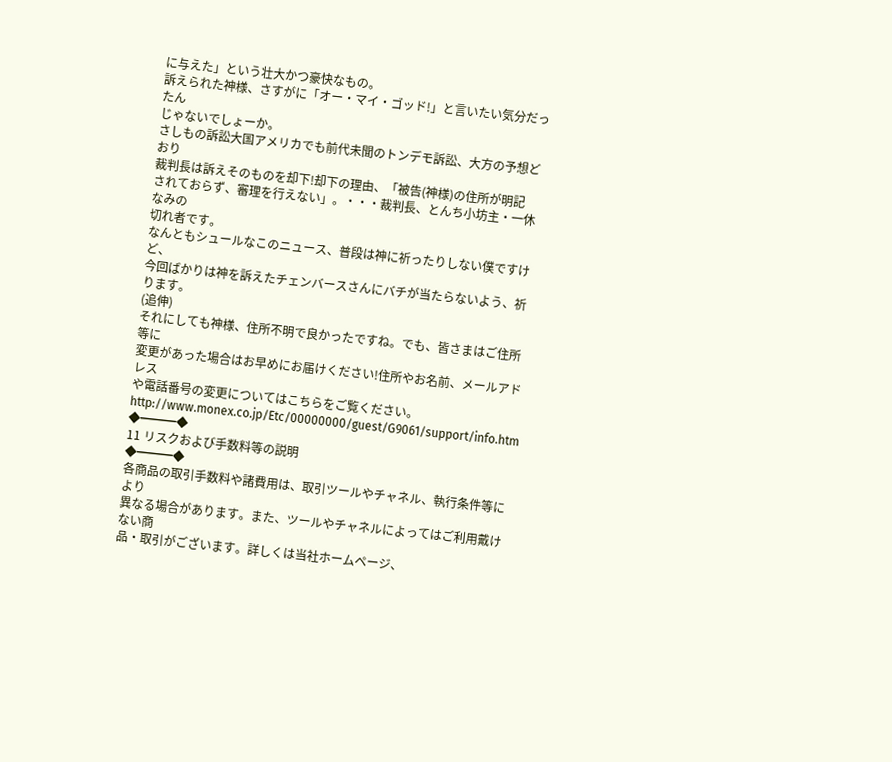に与えた」という壮大かつ豪快なもの。
訴えられた神様、さすがに「オー・マイ・ゴッド!」と言いたい気分だったん
じゃないでしょーか。
さしもの訴訟大国アメリカでも前代未聞のトンデモ訴訟、大方の予想どおり
裁判長は訴えそのものを却下!却下の理由、「被告(神様)の住所が明記
されておらず、審理を行えない」。・・・裁判長、とんち小坊主・一休なみの
切れ者です。
なんともシュールなこのニュース、普段は神に祈ったりしない僕ですけど、
今回ばかりは神を訴えたチェンバースさんにバチが当たらないよう、祈ります。
(追伸)
それにしても神様、住所不明で良かったですね。でも、皆さまはご住所等に
変更があった場合はお早めにお届けください!住所やお名前、メールアドレス
や電話番号の変更についてはこちらをご覧ください。
http://www.monex.co.jp/Etc/00000000/guest/G9061/support/info.htm
◆━━━◆
11 リスクおよび手数料等の説明
◆━━━◆
各商品の取引手数料や諸費用は、取引ツールやチャネル、執行条件等により
異なる場合があります。また、ツールやチャネルによってはご利用戴けない商
品・取引がございます。詳しくは当社ホームページ、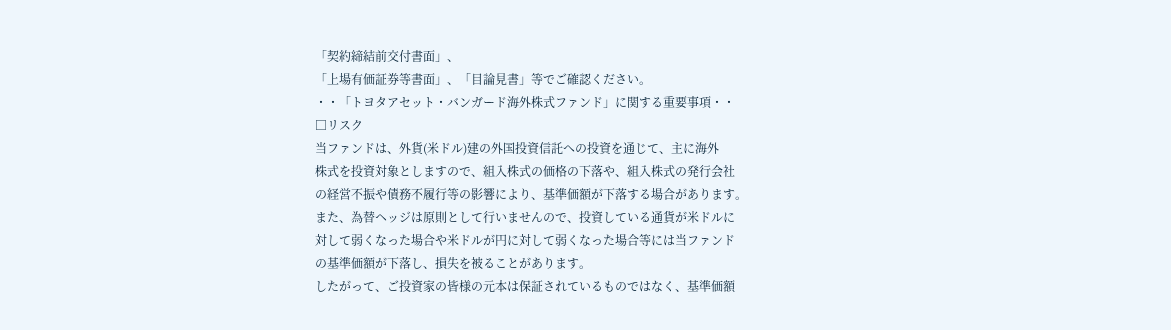「契約締結前交付書面」、
「上場有価証券等書面」、「目論見書」等でご確認ください。
・・「トヨタアセット・バンガード海外株式ファンド」に関する重要事項・・
□リスク
当ファンドは、外貨(米ドル)建の外国投資信託への投資を通じて、主に海外
株式を投資対象としますので、組入株式の価格の下落や、組入株式の発行会社
の経営不振や債務不履行等の影響により、基準価額が下落する場合があります。
また、為替ヘッジは原則として行いませんので、投資している通貨が米ドルに
対して弱くなった場合や米ドルが円に対して弱くなった場合等には当ファンド
の基準価額が下落し、損失を被ることがあります。
したがって、ご投資家の皆様の元本は保証されているものではなく、基準価額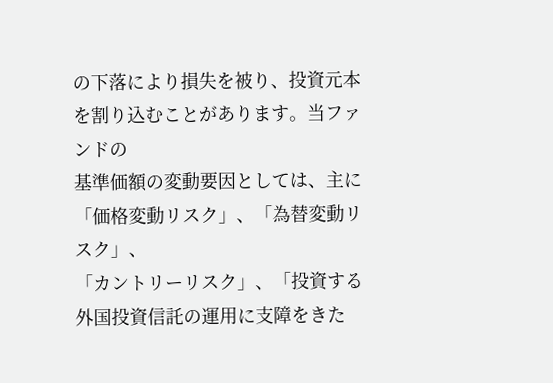の下落により損失を被り、投資元本を割り込むことがあります。当ファンドの
基準価額の変動要因としては、主に「価格変動リスク」、「為替変動リスク」、
「カントリーリスク」、「投資する外国投資信託の運用に支障をきた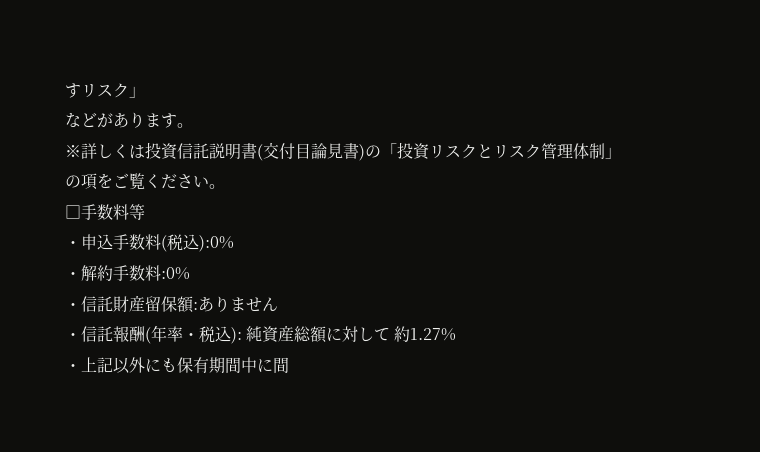すリスク」
などがあります。
※詳しくは投資信託説明書(交付目論見書)の「投資リスクとリスク管理体制」
の項をご覧ください。
□手数料等
・申込手数料(税込):0%
・解約手数料:0%
・信託財産留保額:ありません
・信託報酬(年率・税込): 純資産総額に対して 約1.27%
・上記以外にも保有期間中に間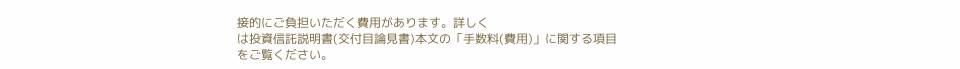接的にご負担いただく費用があります。詳しく
は投資信託説明書(交付目論見書)本文の「手数料(費用)」に関する項目
をご覧ください。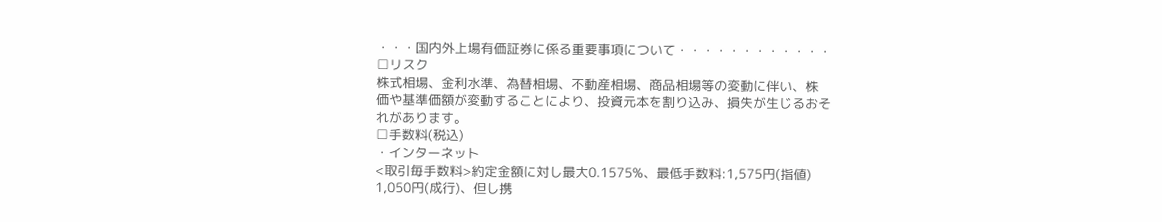・・・国内外上場有価証券に係る重要事項について・・・・・・・・・・・・
□リスク
株式相場、金利水準、為替相場、不動産相場、商品相場等の変動に伴い、株
価や基準価額が変動することにより、投資元本を割り込み、損失が生じるおそ
れがあります。
□手数料(税込)
・インターネット
<取引毎手数料>約定金額に対し最大0.1575%、最低手数料:1,575円(指値)
1,050円(成行)、但し携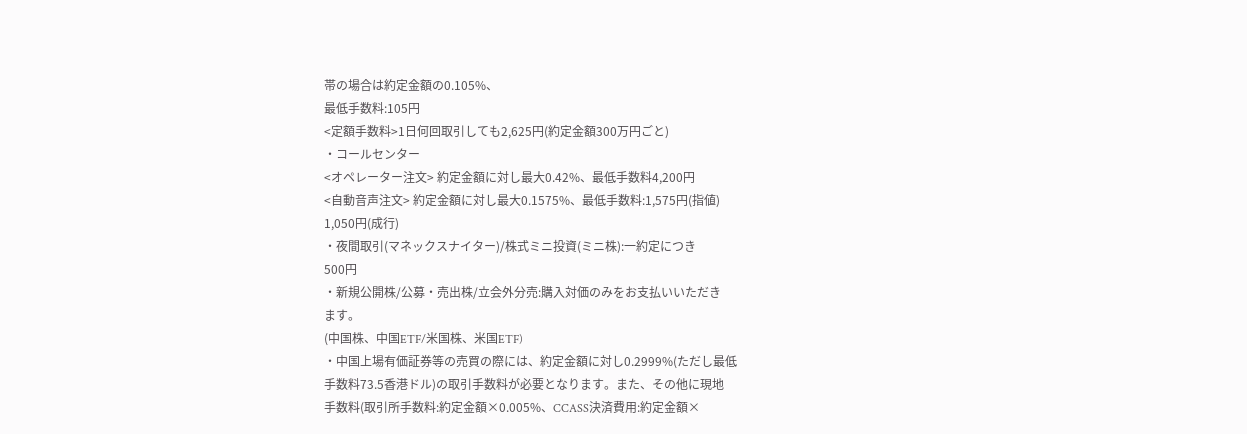帯の場合は約定金額の0.105%、
最低手数料:105円
<定額手数料>1日何回取引しても2,625円(約定金額300万円ごと)
・コールセンター
<オペレーター注文> 約定金額に対し最大0.42%、最低手数料4,200円
<自動音声注文> 約定金額に対し最大0.1575%、最低手数料:1,575円(指値)
1,050円(成行)
・夜間取引(マネックスナイター)/株式ミニ投資(ミニ株):一約定につき
500円
・新規公開株/公募・売出株/立会外分売:購入対価のみをお支払いいただき
ます。
(中国株、中国ETF/米国株、米国ETF)
・中国上場有価証券等の売買の際には、約定金額に対し0.2999%(ただし最低
手数料73.5香港ドル)の取引手数料が必要となります。また、その他に現地
手数料(取引所手数料:約定金額×0.005%、CCASS決済費用:約定金額×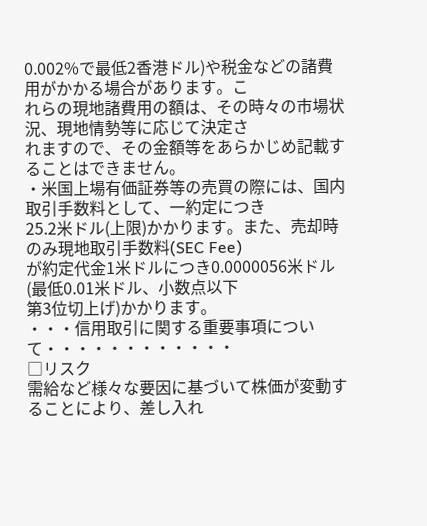0.002%で最低2香港ドル)や税金などの諸費用がかかる場合があります。こ
れらの現地諸費用の額は、その時々の市場状況、現地情勢等に応じて決定さ
れますので、その金額等をあらかじめ記載することはできません。
・米国上場有価証券等の売買の際には、国内取引手数料として、一約定につき
25.2米ドル(上限)かかります。また、売却時のみ現地取引手数料(SEC Fee)
が約定代金1米ドルにつき0.0000056米ドル(最低0.01米ドル、小数点以下
第3位切上げ)かかります。
・・・信用取引に関する重要事項について・・・・・・・・・・・・
□リスク
需給など様々な要因に基づいて株価が変動することにより、差し入れ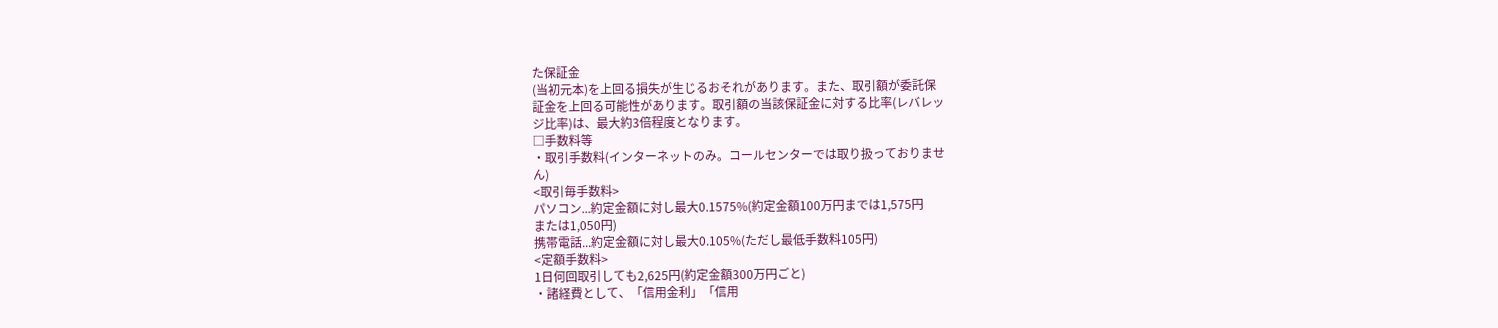た保証金
(当初元本)を上回る損失が生じるおそれがあります。また、取引額が委託保
証金を上回る可能性があります。取引額の当該保証金に対する比率(レバレッ
ジ比率)は、最大約3倍程度となります。
□手数料等
・取引手数料(インターネットのみ。コールセンターでは取り扱っておりませ
ん)
<取引毎手数料>
パソコン...約定金額に対し最大0.1575%(約定金額100万円までは1,575円
または1,050円)
携帯電話...約定金額に対し最大0.105%(ただし最低手数料105円)
<定額手数料>
1日何回取引しても2,625円(約定金額300万円ごと)
・諸経費として、「信用金利」「信用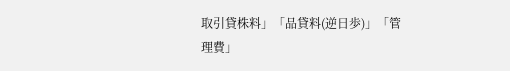取引貸株料」「品貸料(逆日歩)」「管
理費」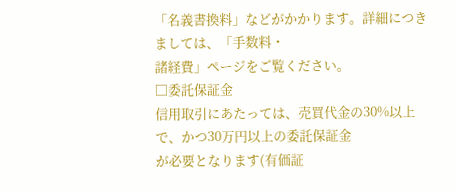「名義書換料」などがかかります。詳細につきましては、「手数料・
諸経費」ページをご覧ください。
□委託保証金
信用取引にあたっては、売買代金の30%以上で、かつ30万円以上の委託保証金
が必要となります(有価証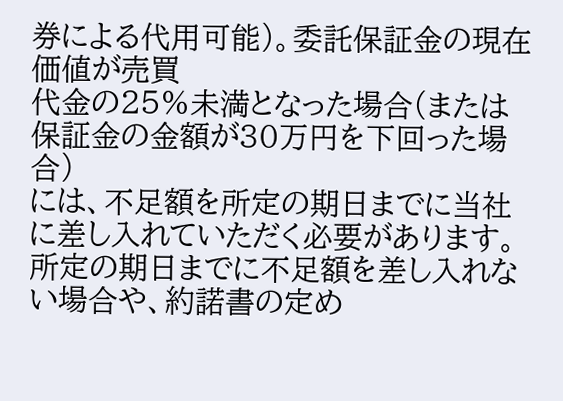券による代用可能)。委託保証金の現在価値が売買
代金の25%未満となった場合(または保証金の金額が30万円を下回った場合)
には、不足額を所定の期日までに当社に差し入れていただく必要があります。
所定の期日までに不足額を差し入れない場合や、約諾書の定め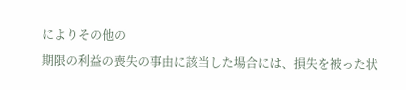によりその他の
期限の利益の喪失の事由に該当した場合には、損失を被った状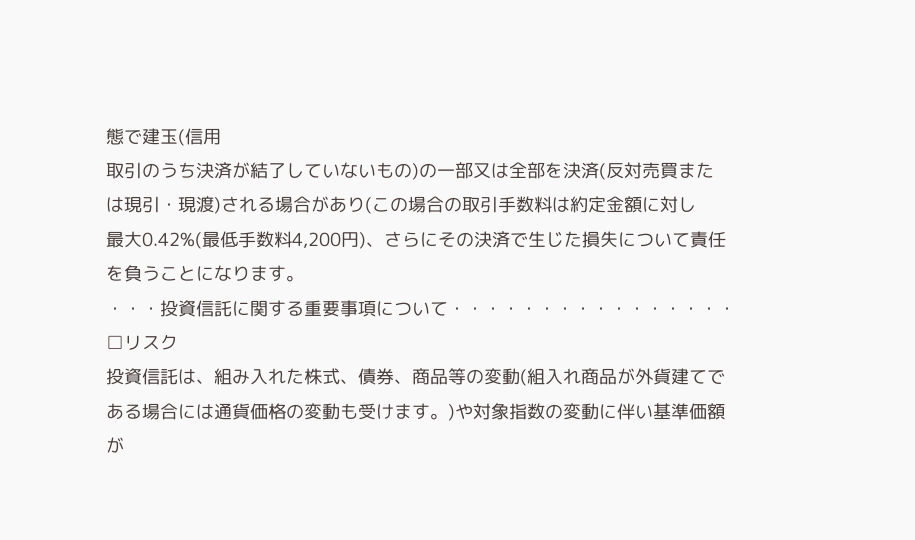態で建玉(信用
取引のうち決済が結了していないもの)の一部又は全部を決済(反対売買また
は現引・現渡)される場合があり(この場合の取引手数料は約定金額に対し
最大0.42%(最低手数料4,200円)、さらにその決済で生じた損失について責任
を負うことになります。
・・・投資信託に関する重要事項について・・・・・・・・・・・・・・・・
□リスク
投資信託は、組み入れた株式、債券、商品等の変動(組入れ商品が外貨建てで
ある場合には通貨価格の変動も受けます。)や対象指数の変動に伴い基準価額
が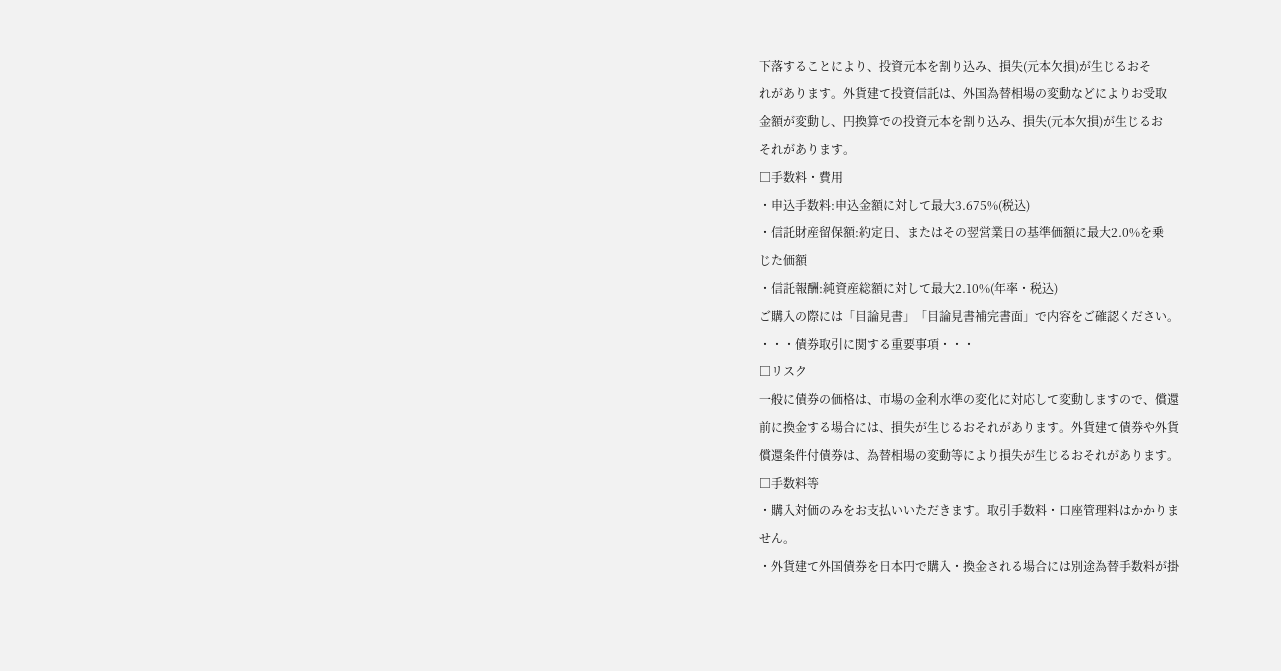下落することにより、投資元本を割り込み、損失(元本欠損)が生じるおそ
れがあります。外貨建て投資信託は、外国為替相場の変動などによりお受取
金額が変動し、円換算での投資元本を割り込み、損失(元本欠損)が生じるお
それがあります。
□手数料・費用
・申込手数料:申込金額に対して最大3.675%(税込)
・信託財産留保額:約定日、またはその翌営業日の基準価額に最大2.0%を乗
じた価額
・信託報酬:純資産総額に対して最大2.10%(年率・税込)
ご購入の際には「目論見書」「目論見書補完書面」で内容をご確認ください。
・・・債券取引に関する重要事項・・・
□リスク
一般に債券の価格は、市場の金利水準の変化に対応して変動しますので、償還
前に換金する場合には、損失が生じるおそれがあります。外貨建て債券や外貨
償還条件付債券は、為替相場の変動等により損失が生じるおそれがあります。
□手数料等
・購入対価のみをお支払いいただきます。取引手数料・口座管理料はかかりま
せん。
・外貨建て外国債券を日本円で購入・換金される場合には別途為替手数料が掛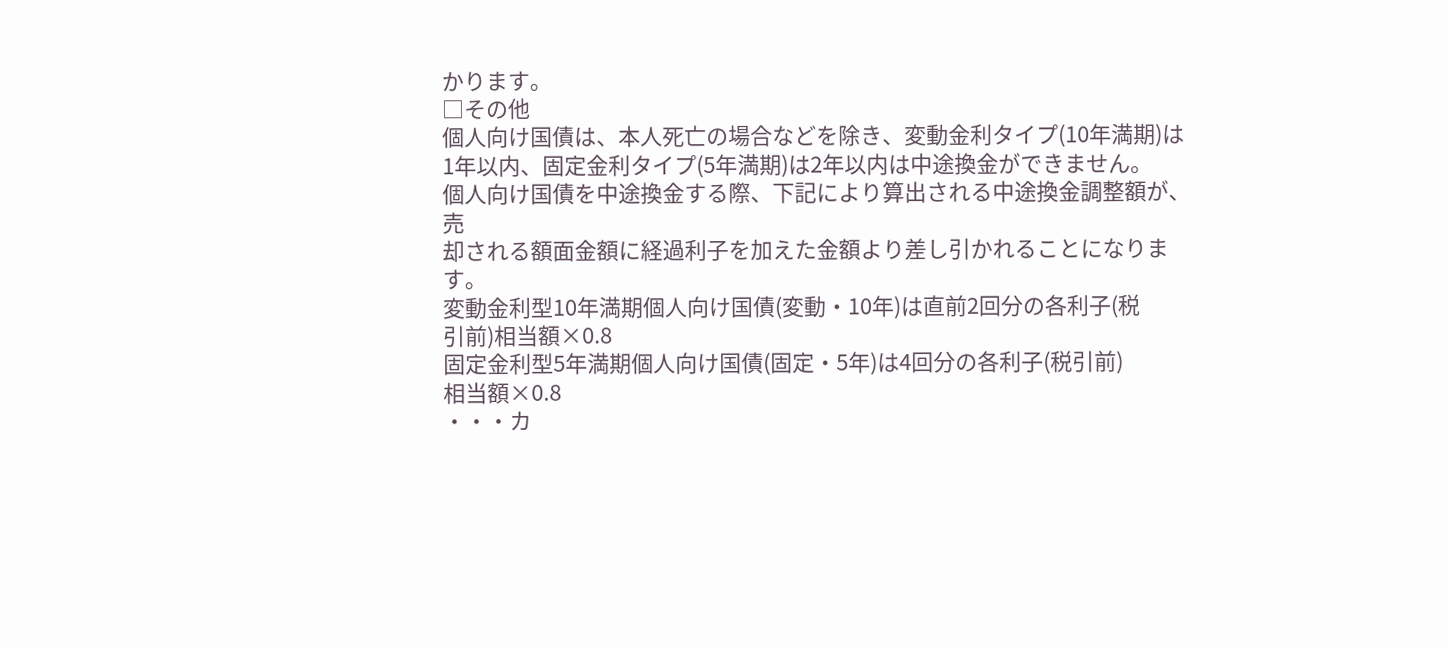かります。
□その他
個人向け国債は、本人死亡の場合などを除き、変動金利タイプ(10年満期)は
1年以内、固定金利タイプ(5年満期)は2年以内は中途換金ができません。
個人向け国債を中途換金する際、下記により算出される中途換金調整額が、売
却される額面金額に経過利子を加えた金額より差し引かれることになります。
変動金利型10年満期個人向け国債(変動・10年)は直前2回分の各利子(税
引前)相当額×0.8
固定金利型5年満期個人向け国債(固定・5年)は4回分の各利子(税引前)
相当額×0.8
・・・カ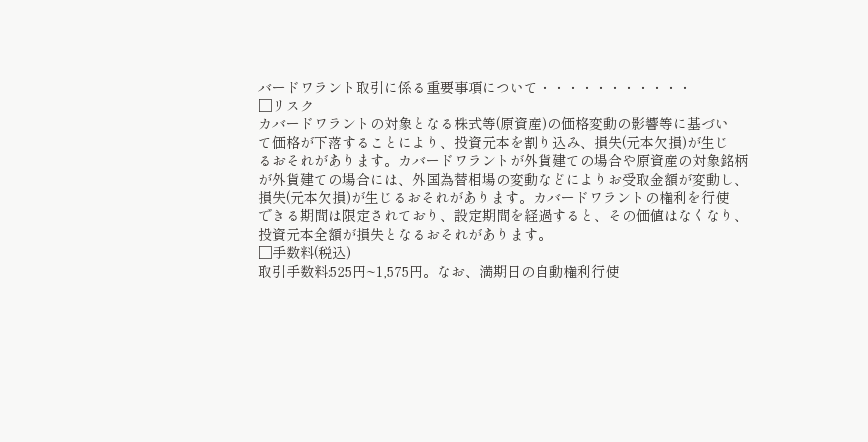バードワラント取引に係る重要事項について・・・・・・・・・・・
□リスク
カバードワラントの対象となる株式等(原資産)の価格変動の影響等に基づい
て価格が下落することにより、投資元本を割り込み、損失(元本欠損)が生じ
るおそれがあります。カバードワラントが外貨建ての場合や原資産の対象銘柄
が外貨建ての場合には、外国為替相場の変動などによりお受取金額が変動し、
損失(元本欠損)が生じるおそれがあります。カバードワラントの権利を行使
できる期間は限定されており、設定期間を経過すると、その価値はなくなり、
投資元本全額が損失となるおそれがあります。
□手数料(税込)
取引手数料:525円~1,575円。なお、満期日の自動権利行使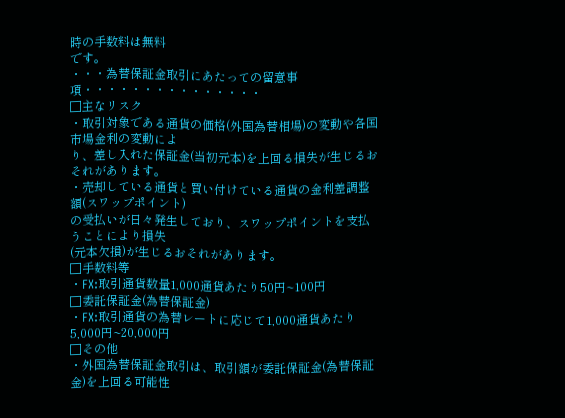時の手数料は無料
です。
・・・為替保証金取引にあたっての留意事項・・・・・・・・・・・・・・・
□主なリスク
・取引対象である通貨の価格(外国為替相場)の変動や各国市場金利の変動によ
り、差し入れた保証金(当初元本)を上回る損失が生じるおそれがあります。
・売却している通貨と買い付けている通貨の金利差調整額(スワップポイント)
の受払いが日々発生しており、スワップポイントを支払うことにより損失
(元本欠損)が生じるおそれがあります。
□手数料等
・FX:取引通貨数量1,000通貨あたり50円~100円
□委託保証金(為替保証金)
・FX:取引通貨の為替レートに応じて1,000通貨あたり5,000円~20,000円
□その他
・外国為替保証金取引は、取引額が委託保証金(為替保証金)を上回る可能性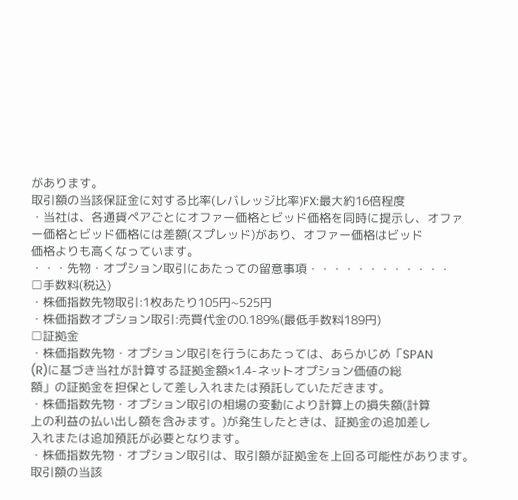があります。
取引額の当該保証金に対する比率(レバレッジ比率)FX:最大約16倍程度
・当社は、各通貨ペアごとにオファー価格とビッド価格を同時に提示し、オファ
ー価格とビッド価格には差額(スプレッド)があり、オファー価格はビッド
価格よりも高くなっています。
・・・先物・オプション取引にあたっての留意事項・・・・・・・・・・・・
□手数料(税込)
・株価指数先物取引:1枚あたり105円~525円
・株価指数オプション取引:売買代金の0.189%(最低手数料189円)
□証拠金
・株価指数先物・オプション取引を行うにあたっては、あらかじめ「SPAN
(R)に基づき当社が計算する証拠金額×1.4-ネットオプション価値の総
額」の証拠金を担保として差し入れまたは預託していただきます。
・株価指数先物・オプション取引の相場の変動により計算上の損失額(計算
上の利益の払い出し額を含みます。)が発生したときは、証拠金の追加差し
入れまたは追加預託が必要となります。
・株価指数先物・オプション取引は、取引額が証拠金を上回る可能性があります。
取引額の当該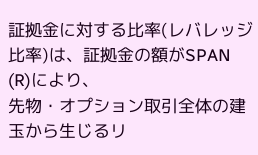証拠金に対する比率(レバレッジ比率)は、証拠金の額がSPAN
(R)により、
先物・オプション取引全体の建玉から生じるリ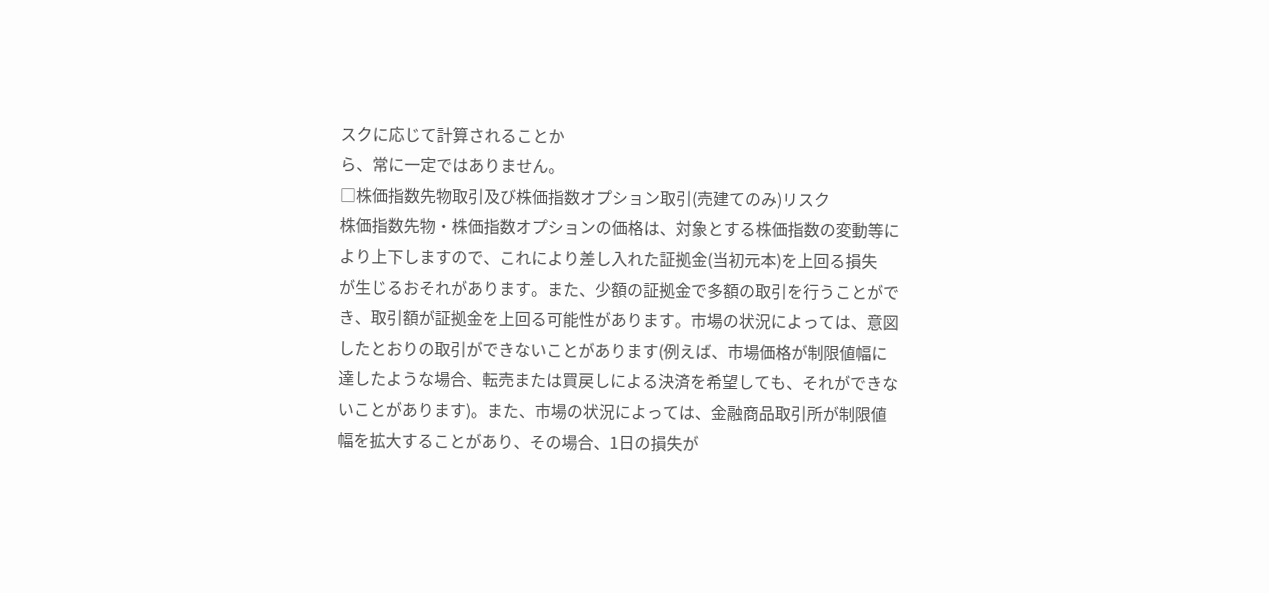スクに応じて計算されることか
ら、常に一定ではありません。
□株価指数先物取引及び株価指数オプション取引(売建てのみ)リスク
株価指数先物・株価指数オプションの価格は、対象とする株価指数の変動等に
より上下しますので、これにより差し入れた証拠金(当初元本)を上回る損失
が生じるおそれがあります。また、少額の証拠金で多額の取引を行うことがで
き、取引額が証拠金を上回る可能性があります。市場の状況によっては、意図
したとおりの取引ができないことがあります(例えば、市場価格が制限値幅に
達したような場合、転売または買戻しによる決済を希望しても、それができな
いことがあります)。また、市場の状況によっては、金融商品取引所が制限値
幅を拡大することがあり、その場合、1日の損失が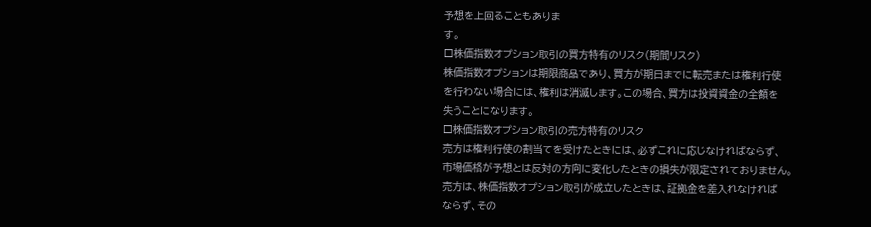予想を上回ることもありま
す。
□株価指数オプション取引の買方特有のリスク(期間リスク)
株価指数オプションは期限商品であり、買方が期日までに転売または権利行使
を行わない場合には、権利は消滅します。この場合、買方は投資資金の全額を
失うことになります。
□株価指数オプション取引の売方特有のリスク
売方は権利行使の割当てを受けたときには、必ずこれに応じなければならず、
市場価格が予想とは反対の方向に変化したときの損失が限定されておりません。
売方は、株価指数オプション取引が成立したときは、証拠金を差入れなければ
ならず、その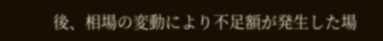後、相場の変動により不足額が発生した場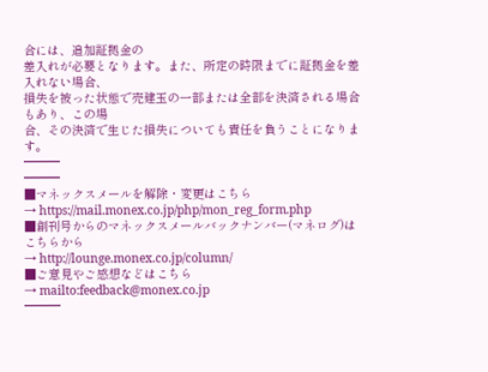合には、追加証拠金の
差入れが必要となります。また、所定の時限までに証拠金を差入れない場合、
損失を被った状態で売建玉の一部または全部を決済される場合もあり、この場
合、その決済で生じた損失についても責任を負うことになります。
━━━
━━━
■マネックスメールを解除・変更はこちら
→ https://mail.monex.co.jp/php/mon_reg_form.php
■創刊号からのマネックスメールバックナンバー(マネログ)はこちらから
→ http://lounge.monex.co.jp/column/
■ご意見やご感想などはこちら
→ mailto:feedback@monex.co.jp
━━━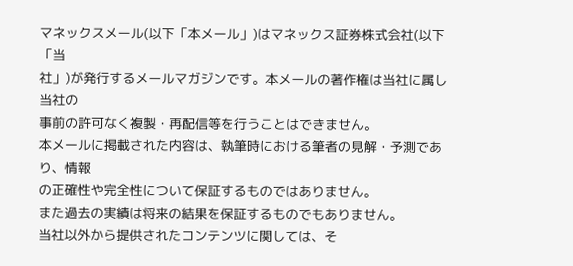マネックスメール(以下「本メール」)はマネックス証券株式会社(以下「当
社」)が発行するメールマガジンです。本メールの著作権は当社に属し当社の
事前の許可なく複製・再配信等を行うことはできません。
本メールに掲載された内容は、執筆時における筆者の見解・予測であり、情報
の正確性や完全性について保証するものではありません。
また過去の実績は将来の結果を保証するものでもありません。
当社以外から提供されたコンテンツに関しては、そ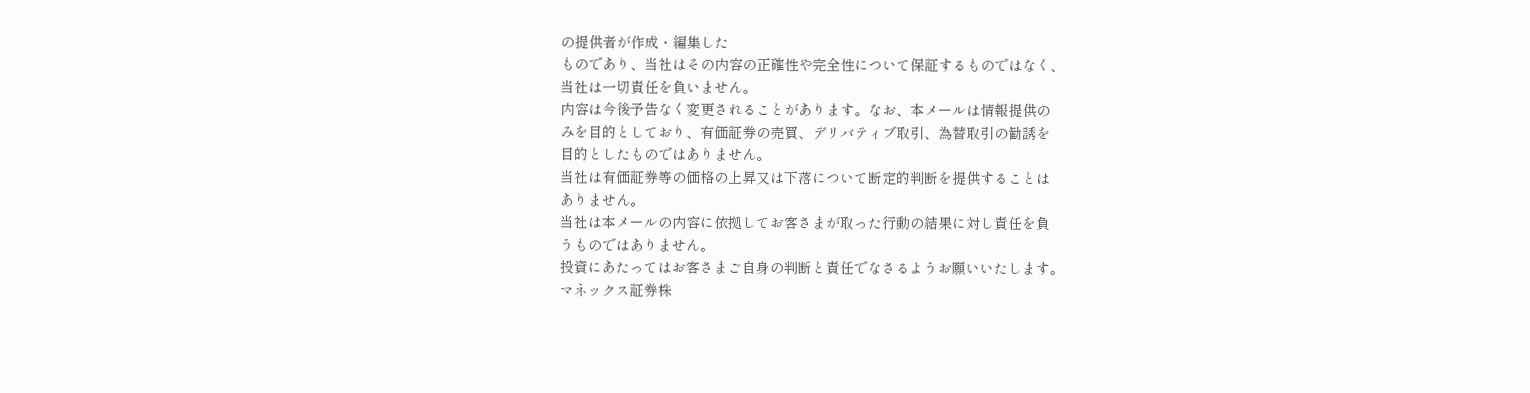の提供者が作成・編集した
ものであり、当社はその内容の正確性や完全性について保証するものではなく、
当社は一切責任を負いません。
内容は今後予告なく変更されることがあります。なお、本メールは情報提供の
みを目的としており、有価証券の売買、デリバティブ取引、為替取引の勧誘を
目的としたものではありません。
当社は有価証券等の価格の上昇又は下落について断定的判断を提供することは
ありません。
当社は本メールの内容に依拠してお客さまが取った行動の結果に対し責任を負
うものではありません。
投資にあたってはお客さまご自身の判断と責任でなさるようお願いいたします。
マネックス証券株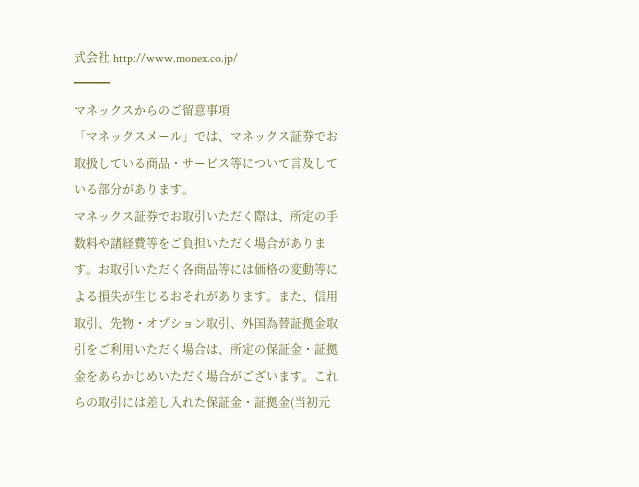式会社 http://www.monex.co.jp/
━━━
マネックスからのご留意事項
「マネックスメール」では、マネックス証券でお取扱している商品・サービス等について言及している部分があります。
マネックス証券でお取引いただく際は、所定の手数料や諸経費等をご負担いただく場合があります。お取引いただく各商品等には価格の変動等による損失が生じるおそれがあります。また、信用取引、先物・オプション取引、外国為替証拠金取引をご利用いただく場合は、所定の保証金・証拠金をあらかじめいただく場合がございます。これらの取引には差し入れた保証金・証拠金(当初元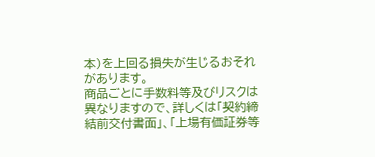本)を上回る損失が生じるおそれがあります。
商品ごとに手数料等及びリスクは異なりますので、詳しくは「契約締結前交付書面」、「上場有価証券等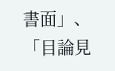書面」、「目論見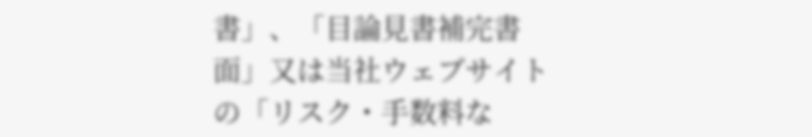書」、「目論見書補完書面」又は当社ウェブサイトの「リスク・手数料な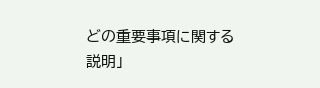どの重要事項に関する説明」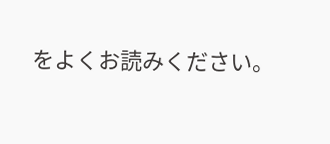をよくお読みください。